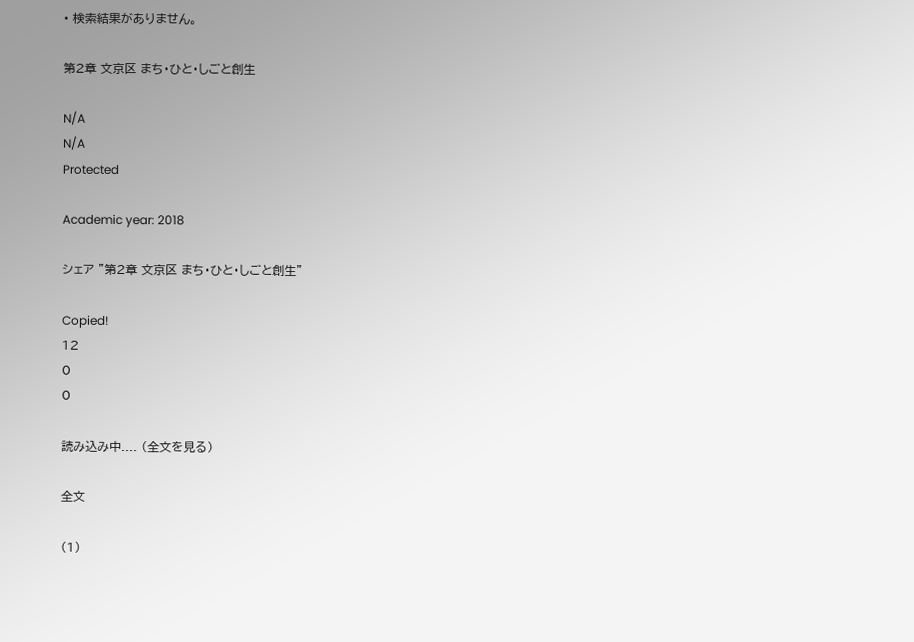• 検索結果がありません。

第2章 文京区 まち・ひと・しごと創生

N/A
N/A
Protected

Academic year: 2018

シェア "第2章 文京区 まち・ひと・しごと創生"

Copied!
12
0
0

読み込み中.... (全文を見る)

全文

(1)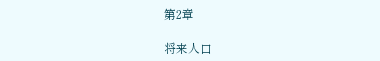第2章

将来人口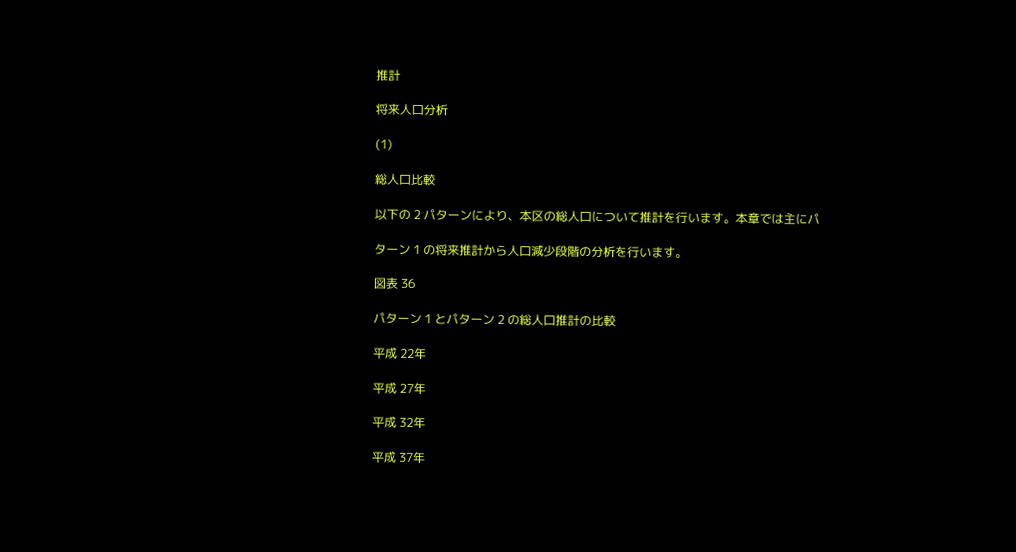推計

将来人口分析

(1)

総人口比較

以下の 2 パターンにより、本区の総人口について推計を行います。本章では主にパ

ターン 1 の将来推計から人口減少段階の分析を行います。

図表 36

パターン 1 とパターン 2 の総人口推計の比較

平成 22年

平成 27年

平成 32年

平成 37年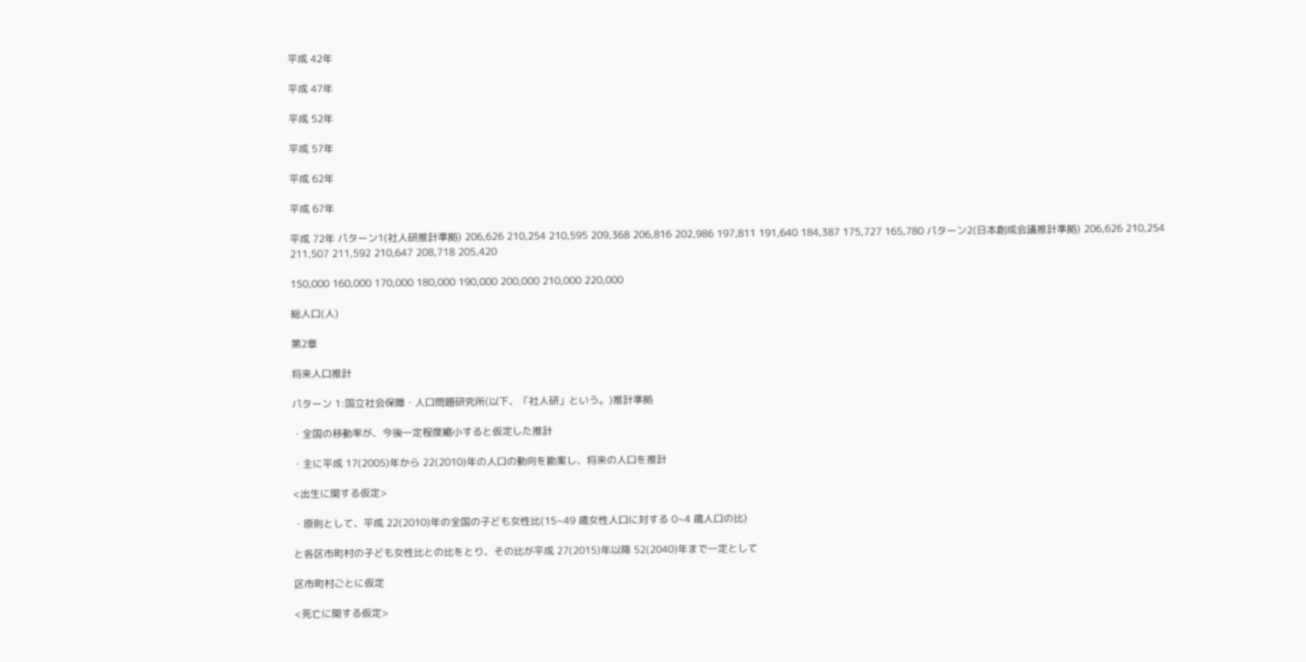平成 42年

平成 47年

平成 52年

平成 57年

平成 62年

平成 67年

平成 72年 パターン1(社人研推計準拠) 206,626 210,254 210,595 209,368 206,816 202,986 197,811 191,640 184,387 175,727 165,780 パターン2(日本創成会議推計準拠) 206,626 210,254 211,507 211,592 210,647 208,718 205,420

150,000 160,000 170,000 180,000 190,000 200,000 210,000 220,000

総人口(人)

第2章

将来人口推計

パターン 1:国立社会保障・人口問題研究所(以下、「社人研」という。)推計準拠

・全国の移動率が、今後一定程度縮小すると仮定した推計

・主に平成 17(2005)年から 22(2010)年の人口の動向を勘案し、将来の人口を推計

<出生に関する仮定>

・原則として、平成 22(2010)年の全国の子ども女性比(15∼49 歳女性人口に対する 0∼4 歳人口の比)

と各区市町村の子ども女性比との比をとり、その比が平成 27(2015)年以降 52(2040)年まで一定として

区市町村ごとに仮定

<死亡に関する仮定>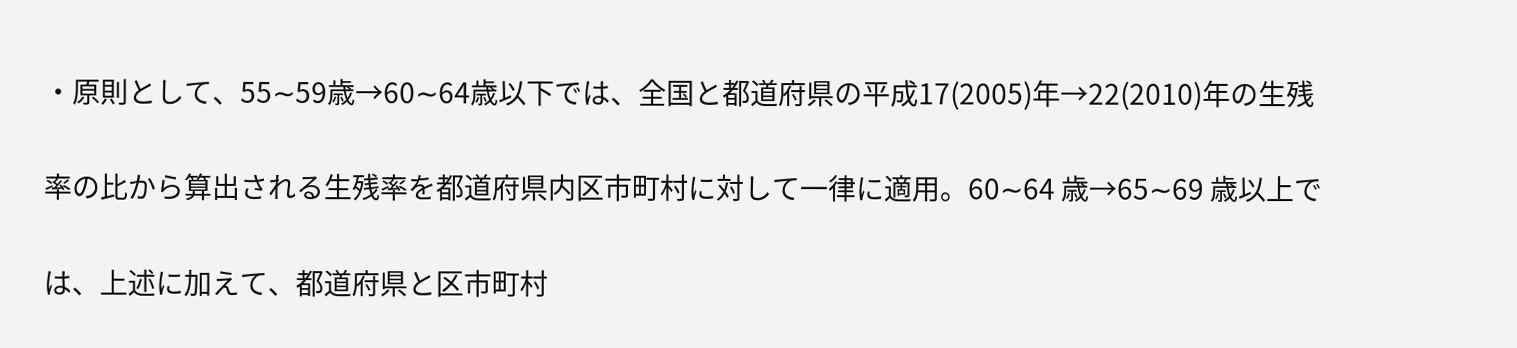・原則として、55∼59歳→60∼64歳以下では、全国と都道府県の平成17(2005)年→22(2010)年の生残

率の比から算出される生残率を都道府県内区市町村に対して一律に適用。60∼64 歳→65∼69 歳以上で

は、上述に加えて、都道府県と区市町村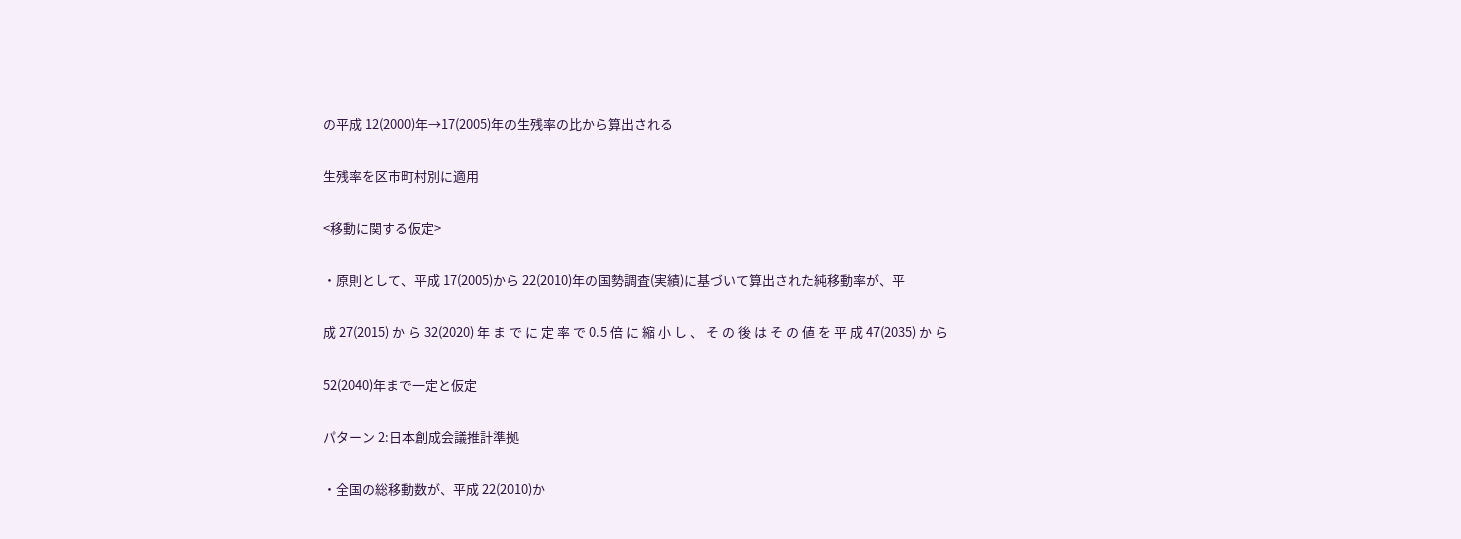の平成 12(2000)年→17(2005)年の生残率の比から算出される

生残率を区市町村別に適用

<移動に関する仮定>

・原則として、平成 17(2005)から 22(2010)年の国勢調査(実績)に基づいて算出された純移動率が、平

成 27(2015) か ら 32(2020) 年 ま で に 定 率 で 0.5 倍 に 縮 小 し 、 そ の 後 は そ の 値 を 平 成 47(2035) か ら

52(2040)年まで一定と仮定

パターン 2:日本創成会議推計準拠

・全国の総移動数が、平成 22(2010)か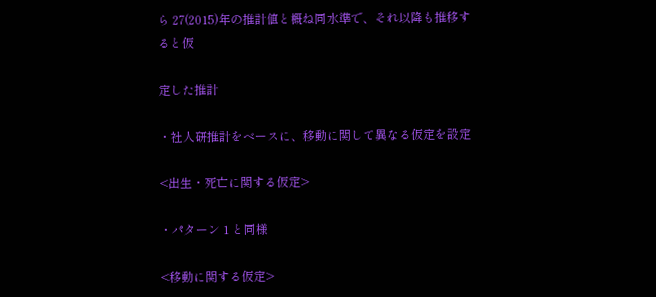ら 27(2015)年の推計値と概ね同水準で、それ以降も推移すると仮

定した推計

・社人研推計をベースに、移動に関して異なる仮定を設定

<出生・死亡に関する仮定>

・パターン 1 と同様

<移動に関する仮定>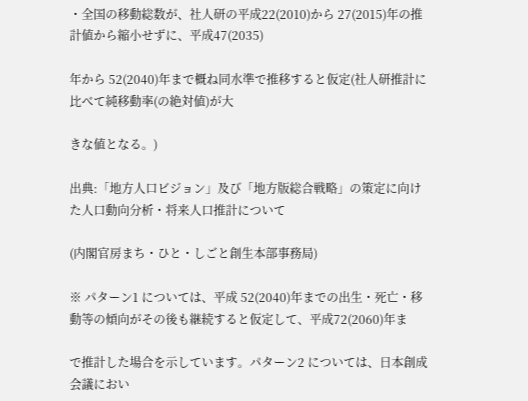・全国の移動総数が、社人研の平成22(2010)から 27(2015)年の推計値から縮小せずに、平成47(2035)

年から 52(2040)年まで概ね同水準で推移すると仮定(社人研推計に比べて純移動率(の絶対値)が大

きな値となる。)

出典:「地方人口ビジョン」及び「地方版総合戦略」の策定に向けた人口動向分析・将来人口推計について

(内閣官房まち・ひと・しごと創生本部事務局)

※ パターン1 については、平成 52(2040)年までの出生・死亡・移動等の傾向がその後も継続すると仮定して、平成72(2060)年ま

で推計した場合を示しています。パターン2 については、日本創成会議におい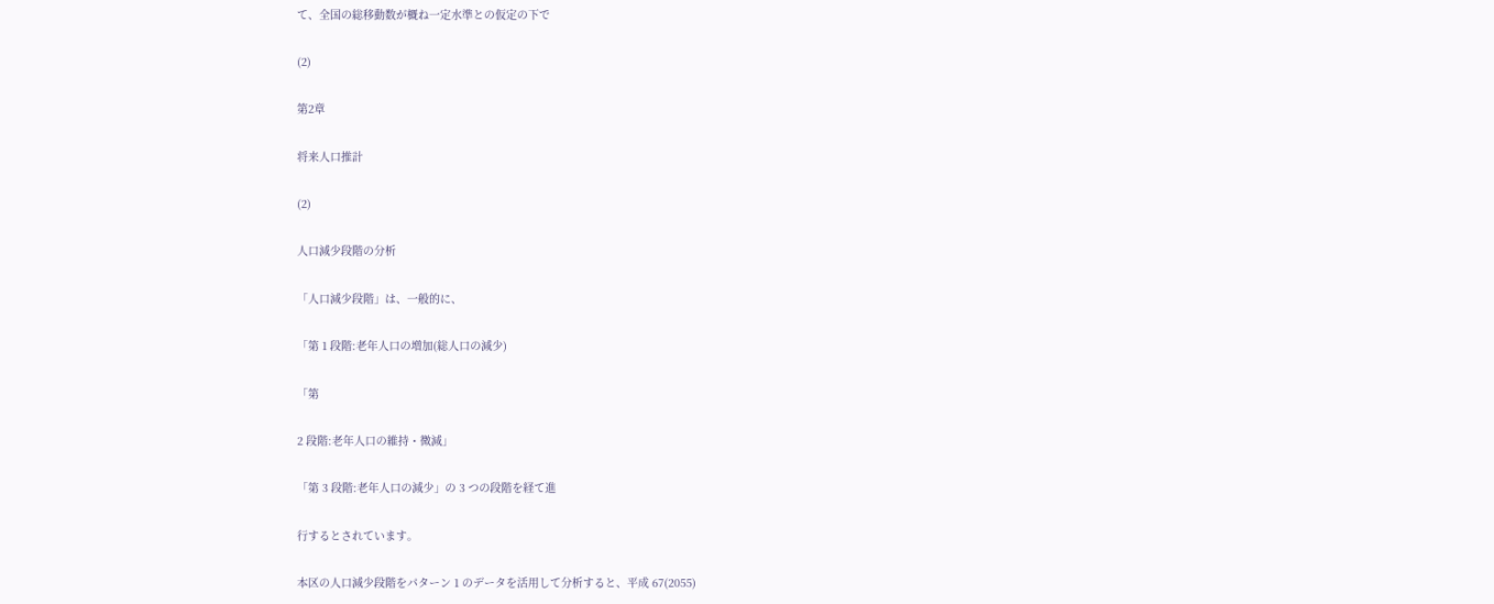て、全国の総移動数が概ね一定水準との仮定の下で

(2)

第2章

将来人口推計

(2)

人口減少段階の分析

「人口減少段階」は、一般的に、

「第 1 段階:老年人口の増加(総人口の減少)

「第

2 段階:老年人口の維持・微減」

「第 3 段階:老年人口の減少」の 3 つの段階を経て進

行するとされています。

本区の人口減少段階をパターン 1 のデータを活用して分析すると、平成 67(2055)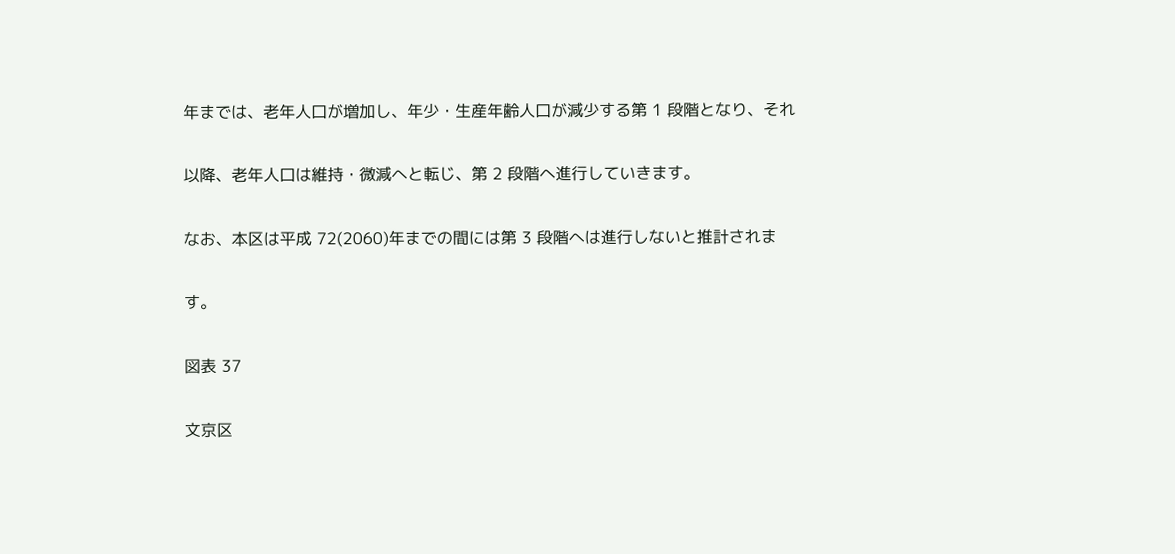年までは、老年人口が増加し、年少・生産年齢人口が減少する第 1 段階となり、それ

以降、老年人口は維持・微減へと転じ、第 2 段階へ進行していきます。

なお、本区は平成 72(2060)年までの間には第 3 段階へは進行しないと推計されま

す。

図表 37

文京区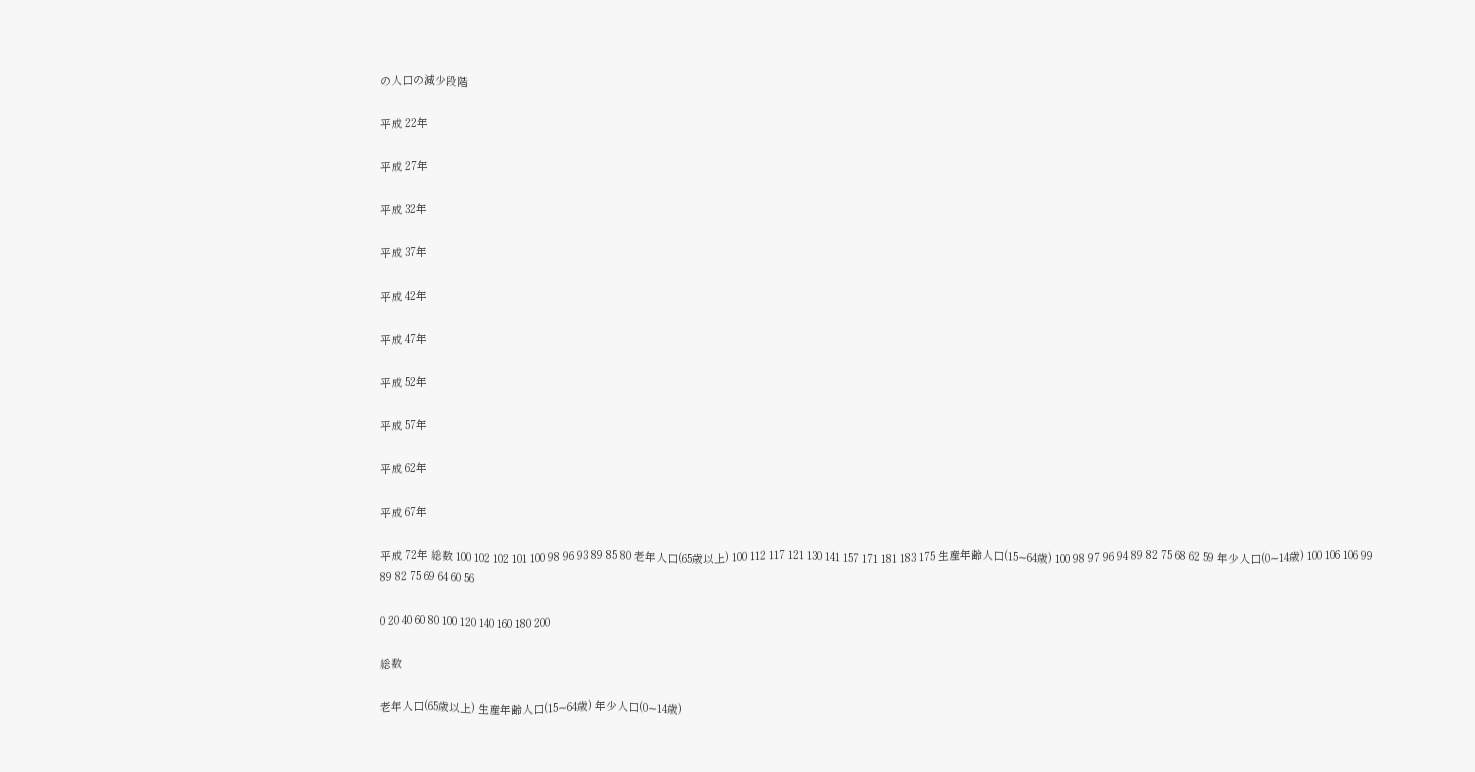の人口の減少段階

平成 22年

平成 27年

平成 32年

平成 37年

平成 42年

平成 47年

平成 52年

平成 57年

平成 62年

平成 67年

平成 72年 総数 100 102 102 101 100 98 96 93 89 85 80 老年人口(65歳以上) 100 112 117 121 130 141 157 171 181 183 175 生産年齢人口(15∼64歳) 100 98 97 96 94 89 82 75 68 62 59 年少人口(0∼14歳) 100 106 106 99 89 82 75 69 64 60 56

0 20 40 60 80 100 120 140 160 180 200

総数

老年人口(65歳以上) 生産年齢人口(15∼64歳) 年少人口(0∼14歳)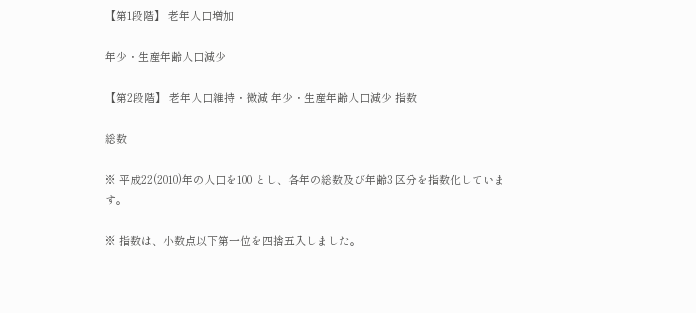【第1段階】 老年人口増加

年少・生産年齢人口減少

【第2段階】 老年人口維持・微減 年少・生産年齢人口減少 指数

総数

※ 平成22(2010)年の人口を100 とし、各年の総数及び年齢3 区分を指数化しています。

※ 指数は、小数点以下第一位を四捨五入しました。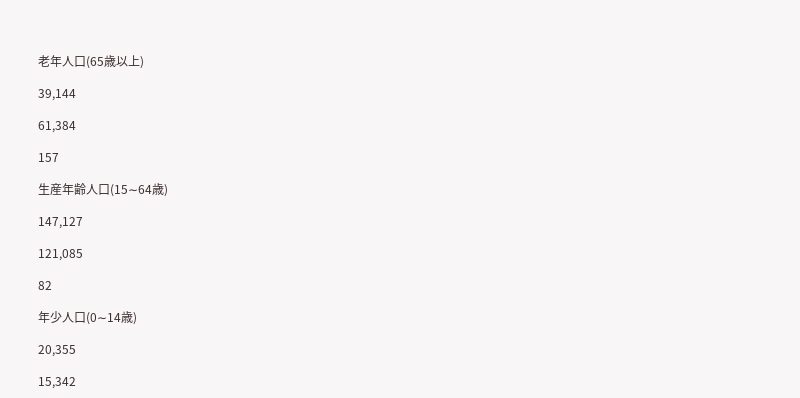老年人口(65歳以上)

39,144

61,384

157

生産年齢人口(15∼64歳)

147,127

121,085

82

年少人口(0∼14歳)

20,355

15,342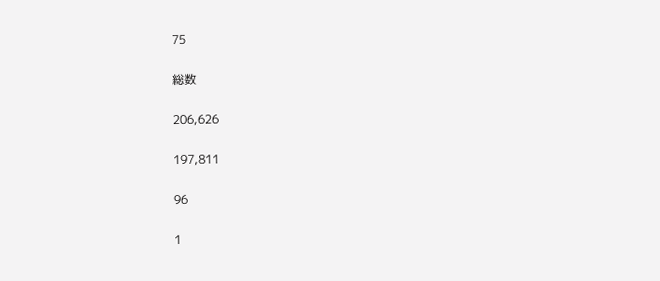75

総数

206,626

197,811

96

1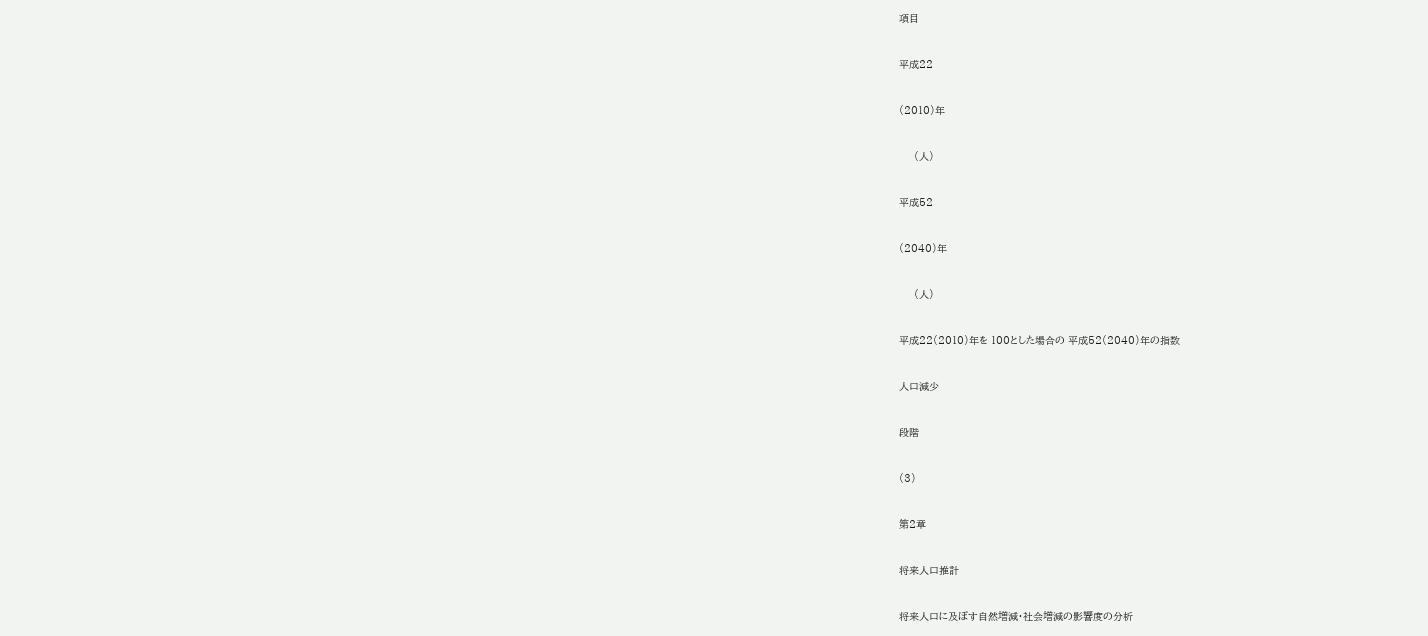項目

平成22

(2010)年

     (人)

平成52

(2040)年

     (人)

平成22(2010)年を 100とした場合の 平成52(2040)年の指数

人口減少

段階

(3)

第2章

将来人口推計

将来人口に及ぼす自然増減・社会増減の影響度の分析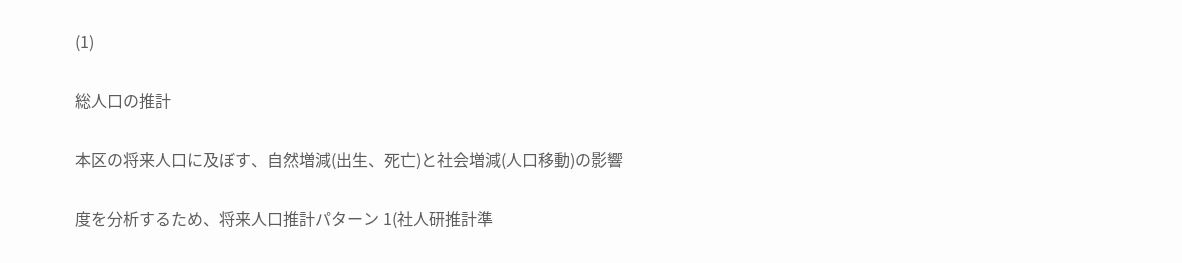(1)

総人口の推計

本区の将来人口に及ぼす、自然増減(出生、死亡)と社会増減(人口移動)の影響

度を分析するため、将来人口推計パターン 1(社人研推計準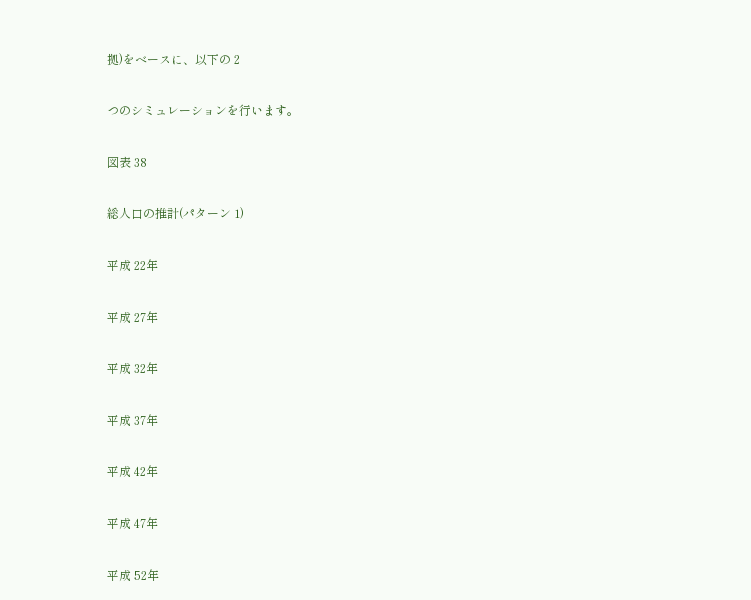拠)をベースに、以下の 2

つのシミュレーションを行います。

図表 38

総人口の推計(パターン 1)

平成 22年

平成 27年

平成 32年

平成 37年

平成 42年

平成 47年

平成 52年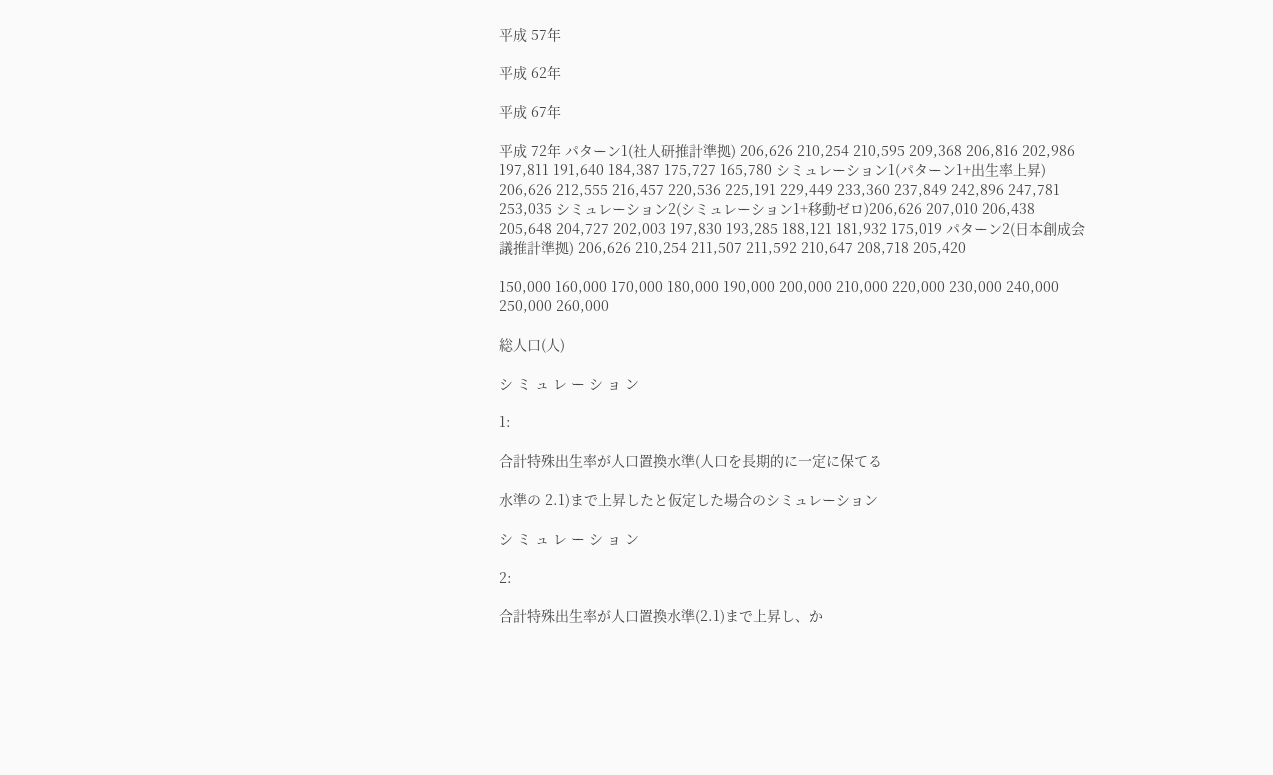平成 57年

平成 62年

平成 67年

平成 72年 パターン1(社人研推計準拠) 206,626 210,254 210,595 209,368 206,816 202,986 197,811 191,640 184,387 175,727 165,780 シミュレーション1(パターン1+出生率上昇) 206,626 212,555 216,457 220,536 225,191 229,449 233,360 237,849 242,896 247,781 253,035 シミュレーション2(シミュレーション1+移動ゼロ)206,626 207,010 206,438 205,648 204,727 202,003 197,830 193,285 188,121 181,932 175,019 パターン2(日本創成会議推計準拠) 206,626 210,254 211,507 211,592 210,647 208,718 205,420

150,000 160,000 170,000 180,000 190,000 200,000 210,000 220,000 230,000 240,000 250,000 260,000

総人口(人)

シ ミ ュ レ ー シ ョ ン

1:

合計特殊出生率が人口置換水準(人口を長期的に一定に保てる

水準の 2.1)まで上昇したと仮定した場合のシミュレーション

シ ミ ュ レ ー シ ョ ン

2:

合計特殊出生率が人口置換水準(2.1)まで上昇し、か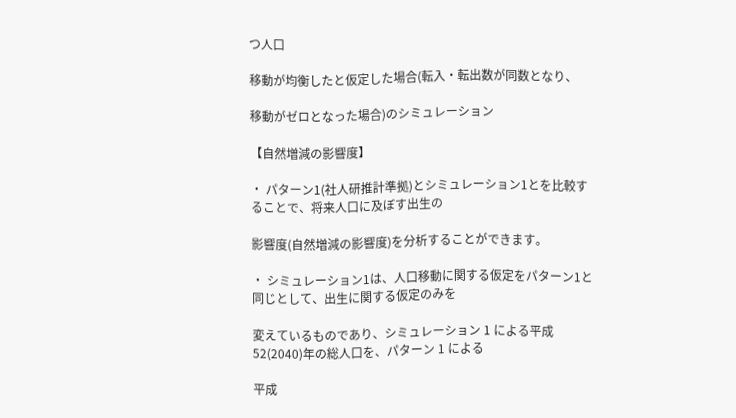つ人口

移動が均衡したと仮定した場合(転入・転出数が同数となり、

移動がゼロとなった場合)のシミュレーション

【自然増減の影響度】

・ パターン1(社人研推計準拠)とシミュレーション1とを比較することで、将来人口に及ぼす出生の

影響度(自然増減の影響度)を分析することができます。

・ シミュレーション1は、人口移動に関する仮定をパターン1と同じとして、出生に関する仮定のみを

変えているものであり、シミュレーション 1 による平成 52(2040)年の総人口を、パターン 1 による

平成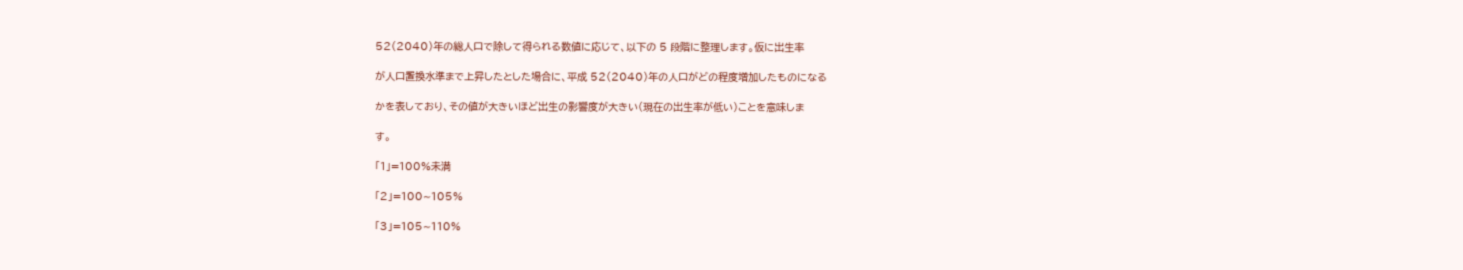52(2040)年の総人口で除して得られる数値に応じて、以下の 5 段階に整理します。仮に出生率

が人口置換水準まで上昇したとした場合に、平成 52(2040)年の人口がどの程度増加したものになる

かを表しており、その値が大きいほど出生の影響度が大きい(現在の出生率が低い)ことを意味しま

す。

「1」=100%未満

「2」=100∼105%

「3」=105∼110%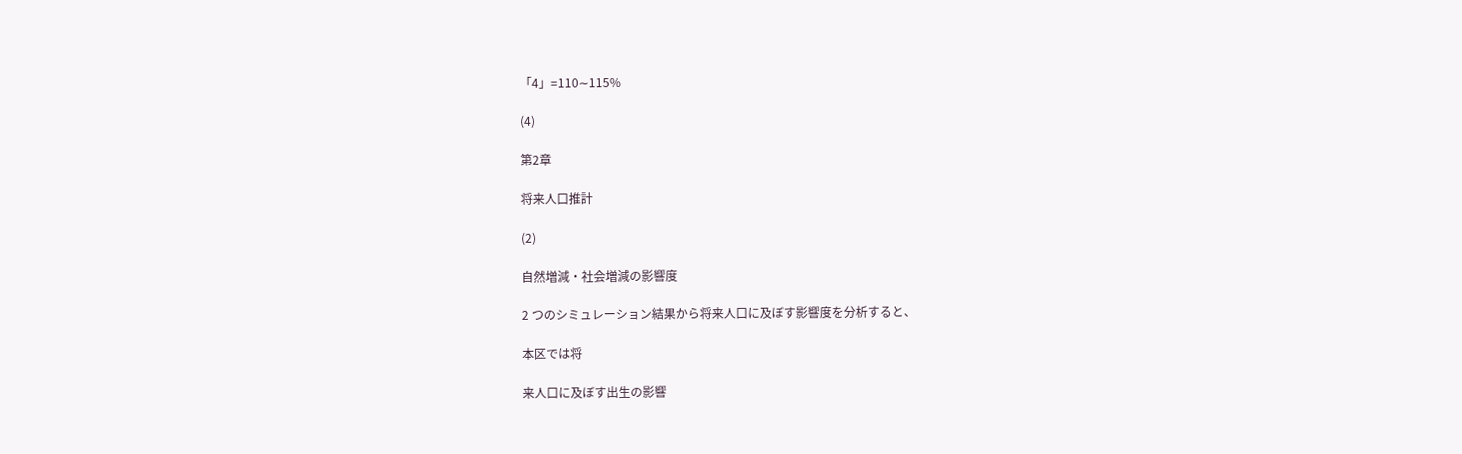「4」=110∼115%

(4)

第2章

将来人口推計

(2)

自然増減・社会増減の影響度

2 つのシミュレーション結果から将来人口に及ぼす影響度を分析すると、

本区では将

来人口に及ぼす出生の影響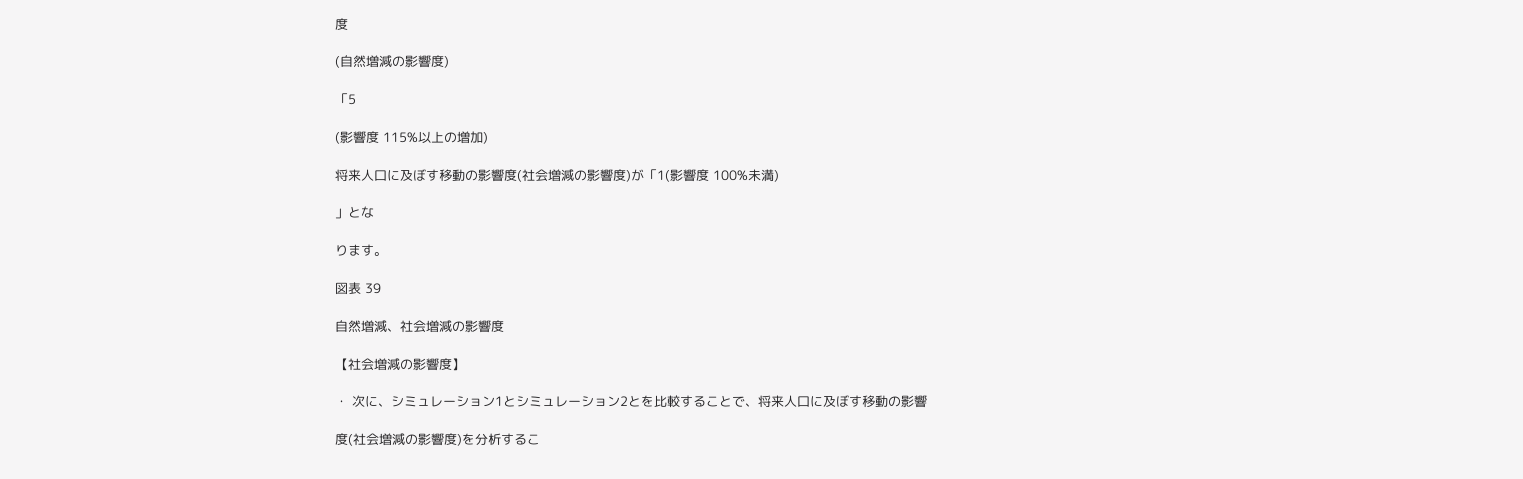度

(自然増減の影響度)

「5

(影響度 115%以上の増加)

将来人口に及ぼす移動の影響度(社会増減の影響度)が「1(影響度 100%未満)

」とな

ります。

図表 39

自然増減、社会増減の影響度

【社会増減の影響度】

・ 次に、シミュレーション1とシミュレーション2とを比較することで、将来人口に及ぼす移動の影響

度(社会増減の影響度)を分析するこ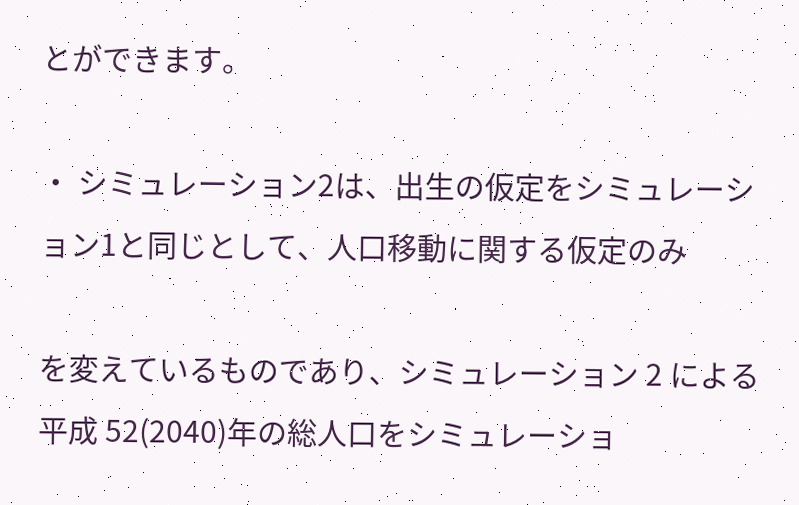とができます。

・ シミュレーション2は、出生の仮定をシミュレーション1と同じとして、人口移動に関する仮定のみ

を変えているものであり、シミュレーション 2 による平成 52(2040)年の総人口をシミュレーショ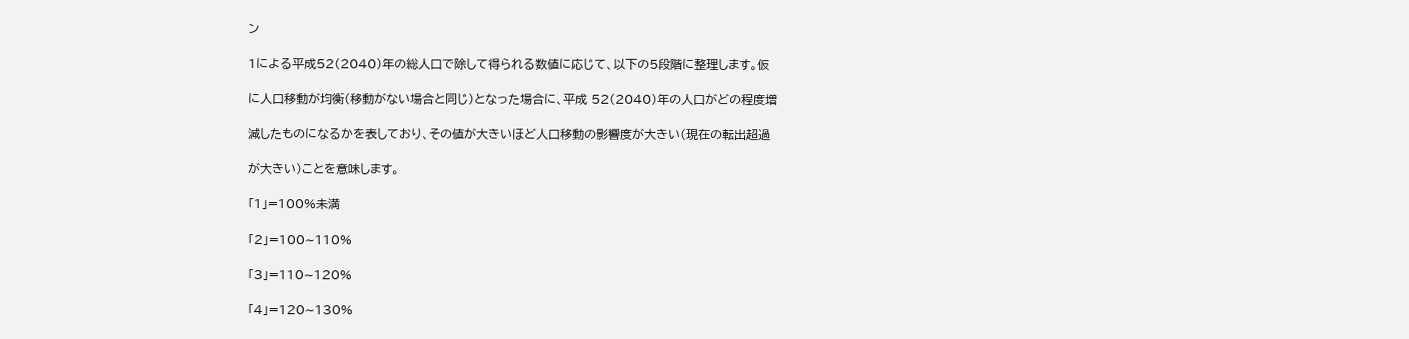ン

1による平成52(2040)年の総人口で除して得られる数値に応じて、以下の5段階に整理します。仮

に人口移動が均衡(移動がない場合と同じ)となった場合に、平成 52(2040)年の人口がどの程度増

減したものになるかを表しており、その値が大きいほど人口移動の影響度が大きい(現在の転出超過

が大きい)ことを意味します。

「1」=100%未満

「2」=100∼110%

「3」=110∼120%

「4」=120∼130%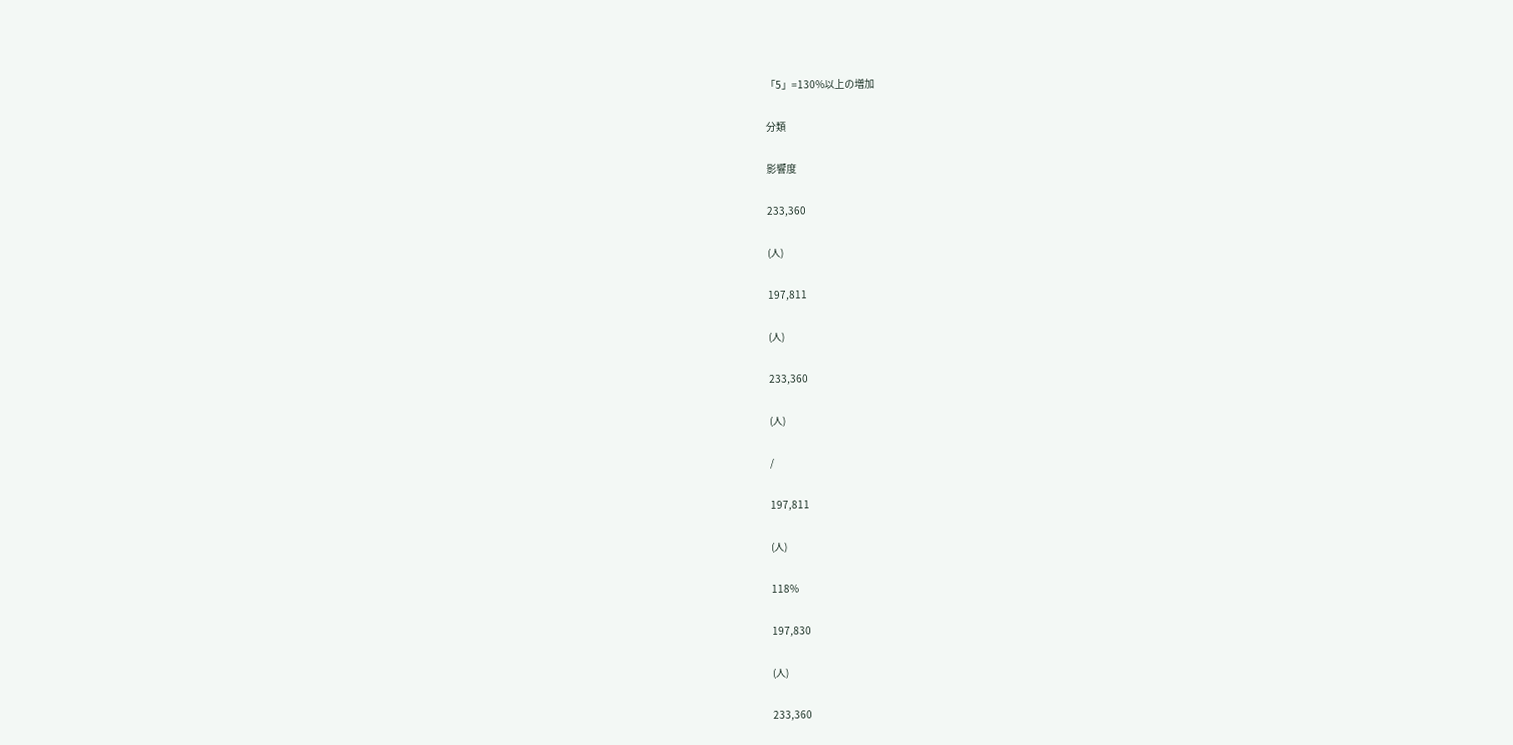「5」=130%以上の増加

分類

影響度

233,360

(人)

197,811

(人)

233,360

(人)

/

197,811

(人)

118%

197,830

(人)

233,360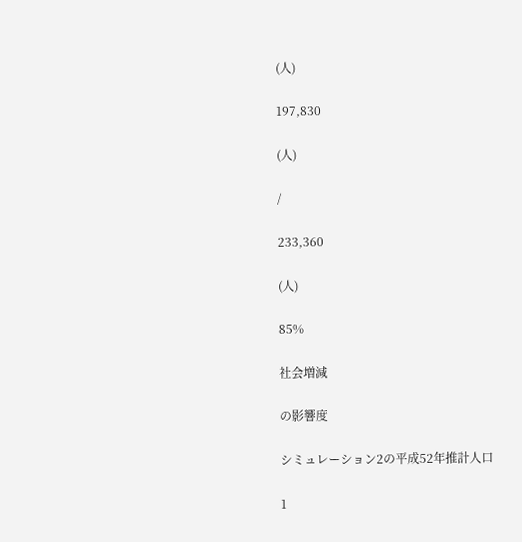(人)

197,830

(人)

/

233,360

(人)

85%

社会増減

の影響度

シミュレーション2の平成52年推計人口

1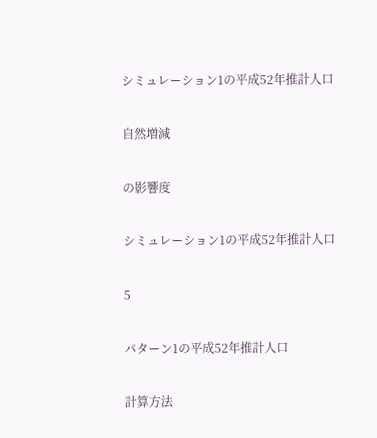シミュレーション1の平成52年推計人口

自然増減

の影響度

シミュレーション1の平成52年推計人口

5

パターン1の平成52年推計人口

計算方法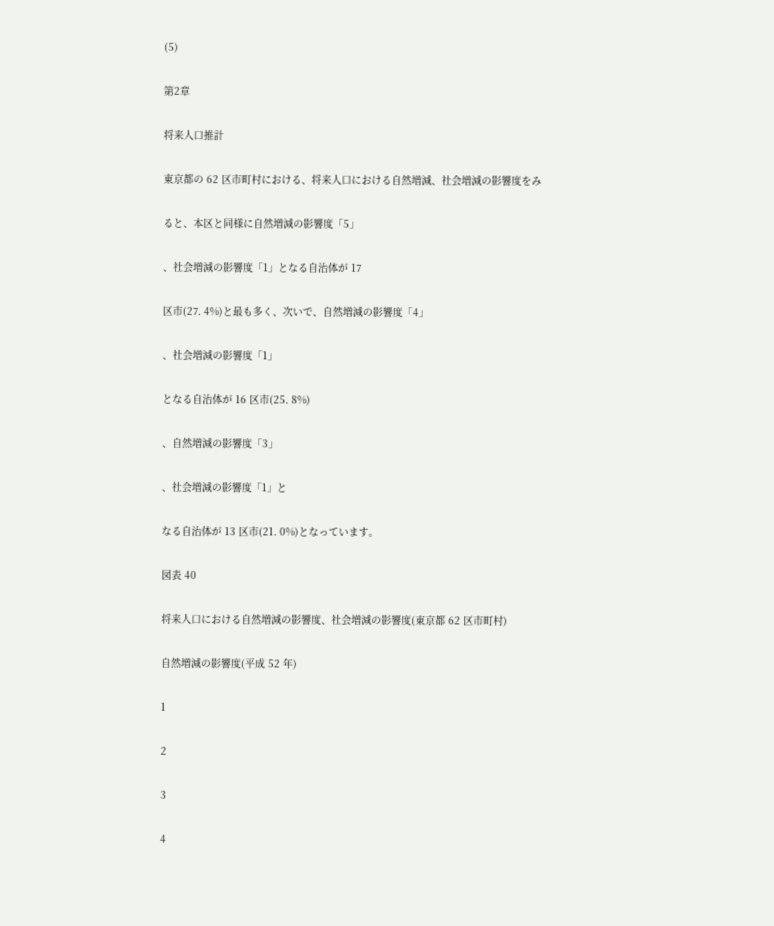(5)

第2章

将来人口推計

東京都の 62 区市町村における、将来人口における自然増減、社会増減の影響度をみ

ると、本区と同様に自然増減の影響度「5」

、社会増減の影響度「1」となる自治体が 17

区市(27. 4%)と最も多く、次いで、自然増減の影響度「4」

、社会増減の影響度「1」

となる自治体が 16 区市(25. 8%)

、自然増減の影響度「3」

、社会増減の影響度「1」と

なる自治体が 13 区市(21. 0%)となっています。

図表 40

将来人口における自然増減の影響度、社会増減の影響度(東京都 62 区市町村)

自然増減の影響度(平成 52 年)

1

2

3

4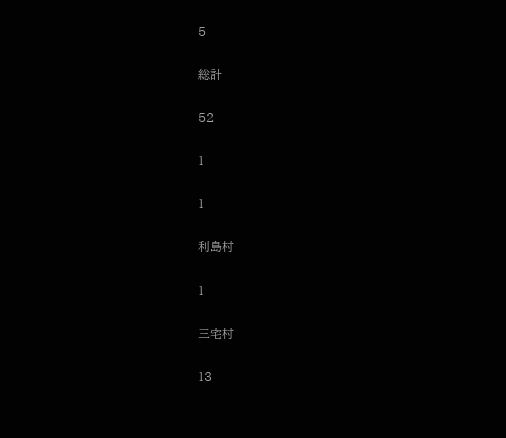5

総計

52

1

1

利島村

1

三宅村

13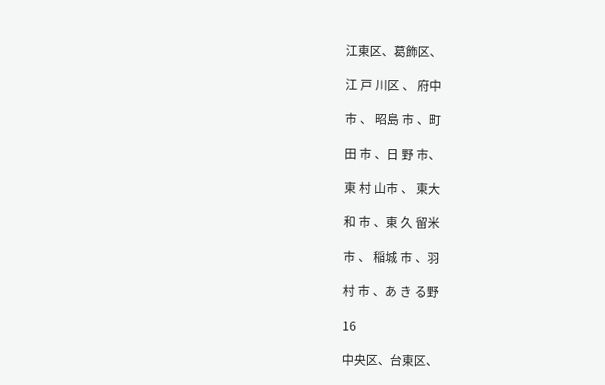江東区、葛飾区、

江 戸 川区 、 府中

市 、 昭島 市 、町

田 市 、日 野 市、

東 村 山市 、 東大

和 市 、東 久 留米

市 、 稲城 市 、羽

村 市 、あ き る野

16

中央区、台東区、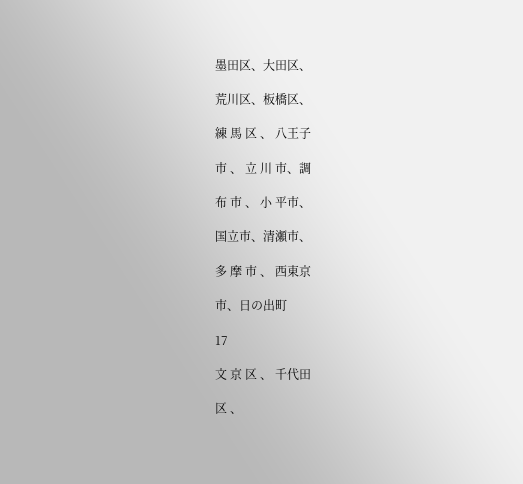墨田区、大田区、

荒川区、板橋区、

練 馬 区 、 八王子

市 、 立 川 市、調

布 市 、 小 平市、

国立市、清瀬市、

多 摩 市 、 西東京

市、日の出町

17

文 京 区 、 千代田

区 、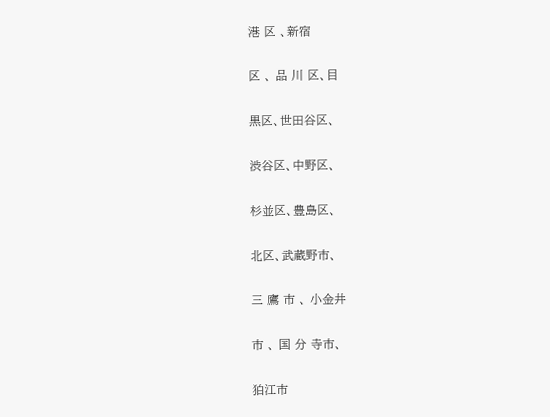港 区 、新宿

区 、 品 川 区、目

黒区、世田谷区、

渋谷区、中野区、

杉並区、豊島区、

北区、武蔵野市、

三 鷹 市 、 小金井

市 、 国 分 寺市、

狛江市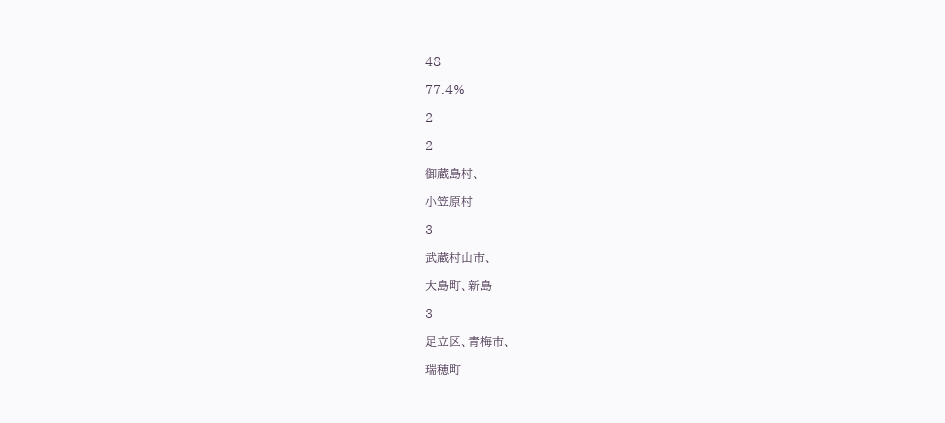48

77.4%

2

2

御蔵島村、

小笠原村

3

武蔵村山市、

大島町、新島

3

足立区、青梅市、

瑞穂町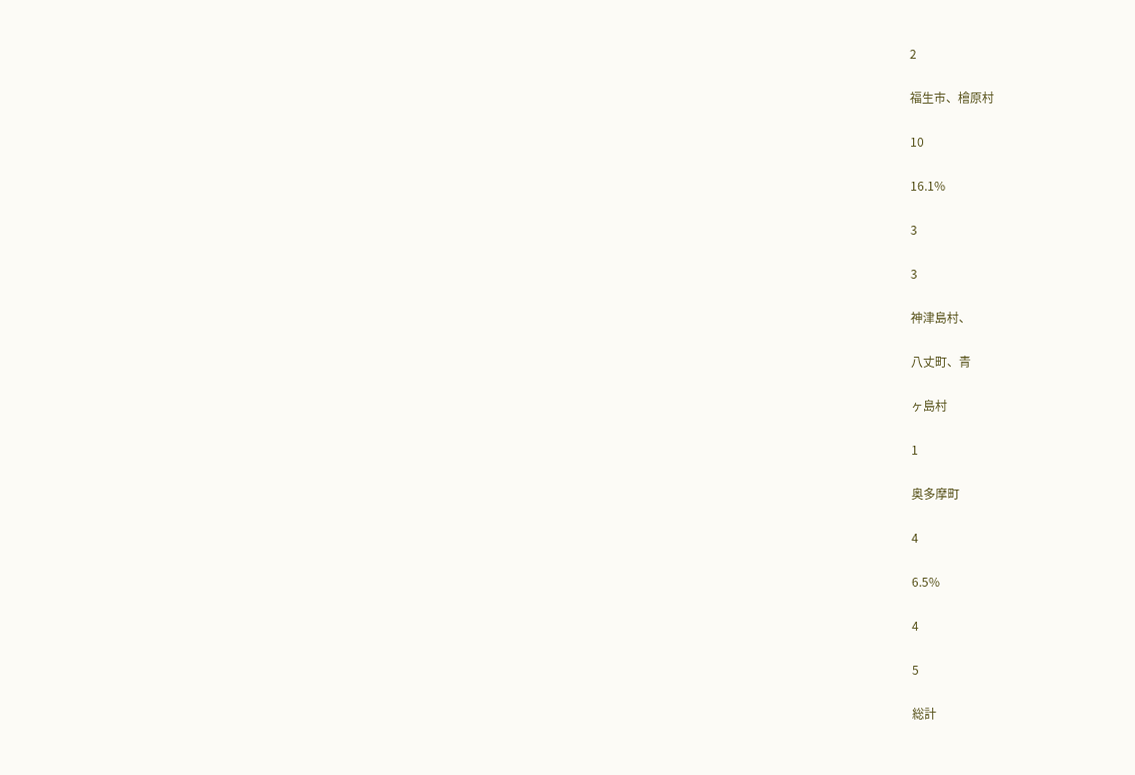2

福生市、檜原村

10

16.1%

3

3

神津島村、

八丈町、青

ヶ島村

1

奥多摩町

4

6.5%

4

5

総計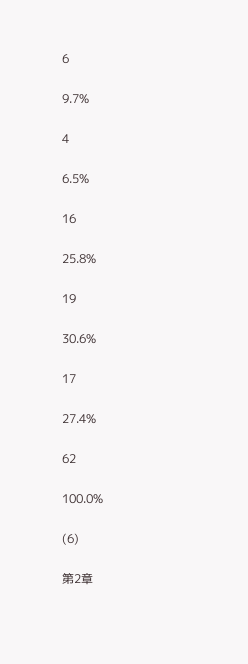6

9.7%

4

6.5%

16

25.8%

19

30.6%

17

27.4%

62

100.0%

(6)

第2章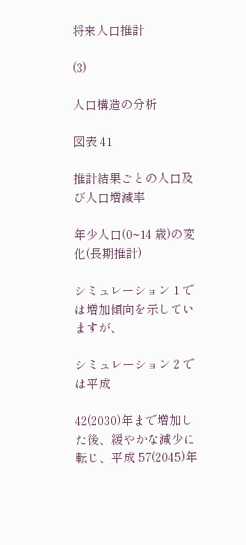将来人口推計

(3)

人口構造の分析

図表 41

推計結果ごとの人口及び人口増減率

年少人口(0∼14 歳)の変化(長期推計)

シミュレーション 1 では増加傾向を示していますが、

シミュレーション 2 では平成

42(2030)年まで増加した後、緩やかな減少に転じ、平成 57(2045)年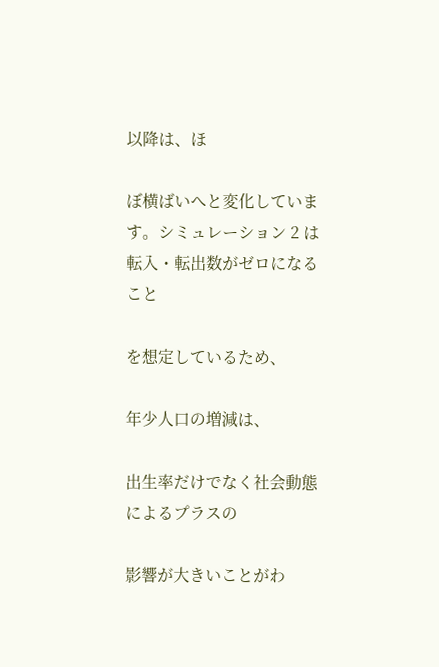以降は、ほ

ぼ横ばいへと変化しています。シミュレーション 2 は転入・転出数がゼロになること

を想定しているため、

年少人口の増減は、

出生率だけでなく社会動態によるプラスの

影響が大きいことがわ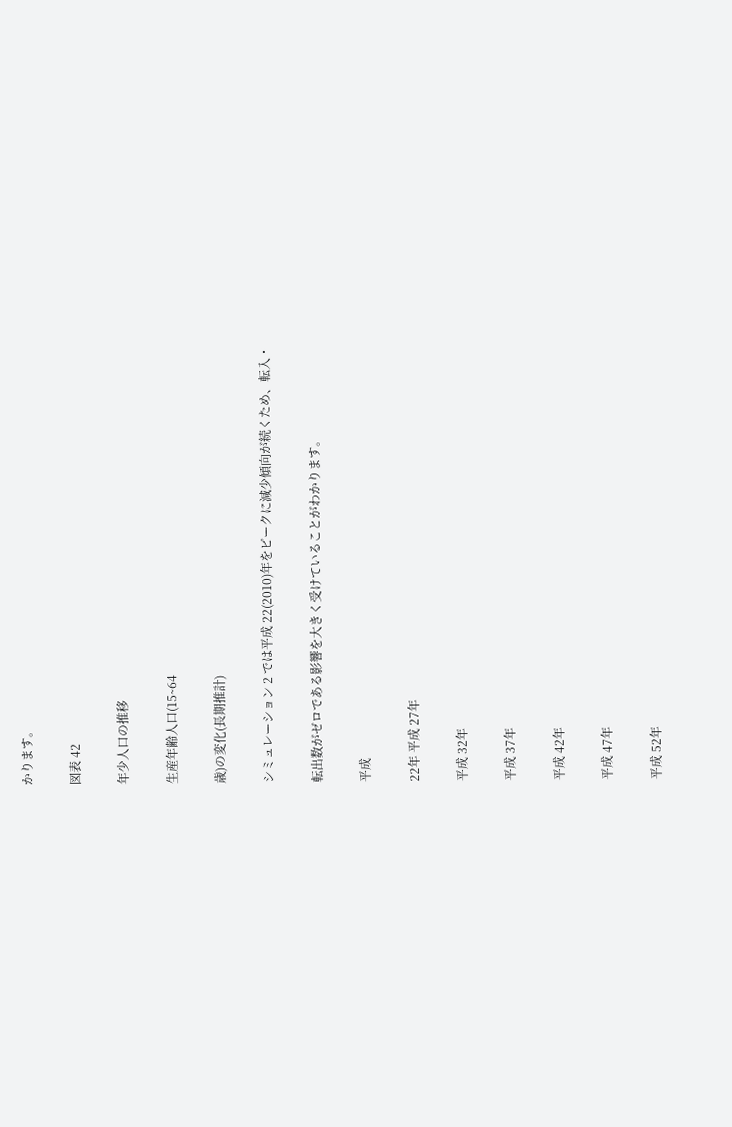かります。

図表 42

年少人口の推移

生産年齢人口(15∼64

歳)の変化(長期推計)

シミュレーション 2 では平成 22(2010)年をピークに減少傾向が続くため、転入・

転出数がゼロである影響を大きく受けていることがわかります。

平成

22年 平成 27年

平成 32年

平成 37年

平成 42年

平成 47年

平成 52年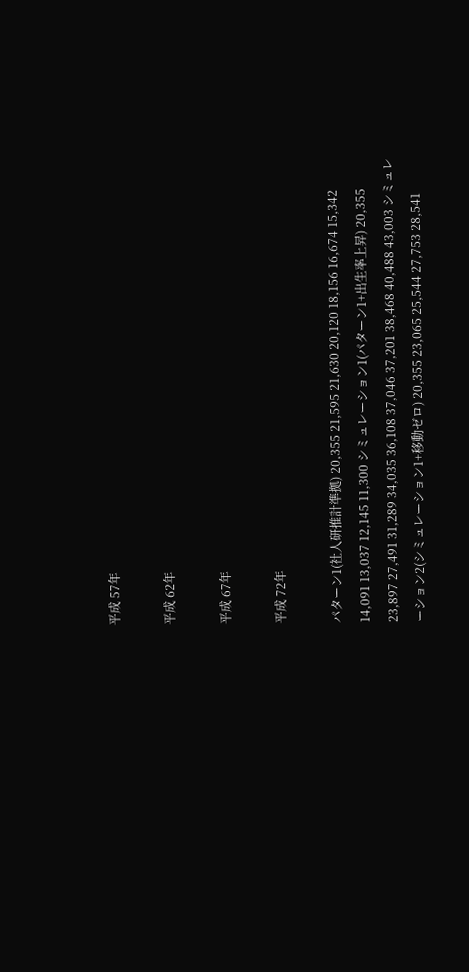平成 57年

平成 62年

平成 67年

平成 72年

パターン1(社人研推計準拠) 20,355 21,595 21,630 20,120 18,156 16,674 15,342 14,091 13,037 12,145 11,300 シミュレーション1(パターン1+出生率上昇) 20,355 23,897 27,491 31,289 34,035 36,108 37,046 37,201 38,468 40,488 43,003 シミュレーション2(シミュレーション1+移動ゼロ) 20,355 23,065 25,544 27,753 28,541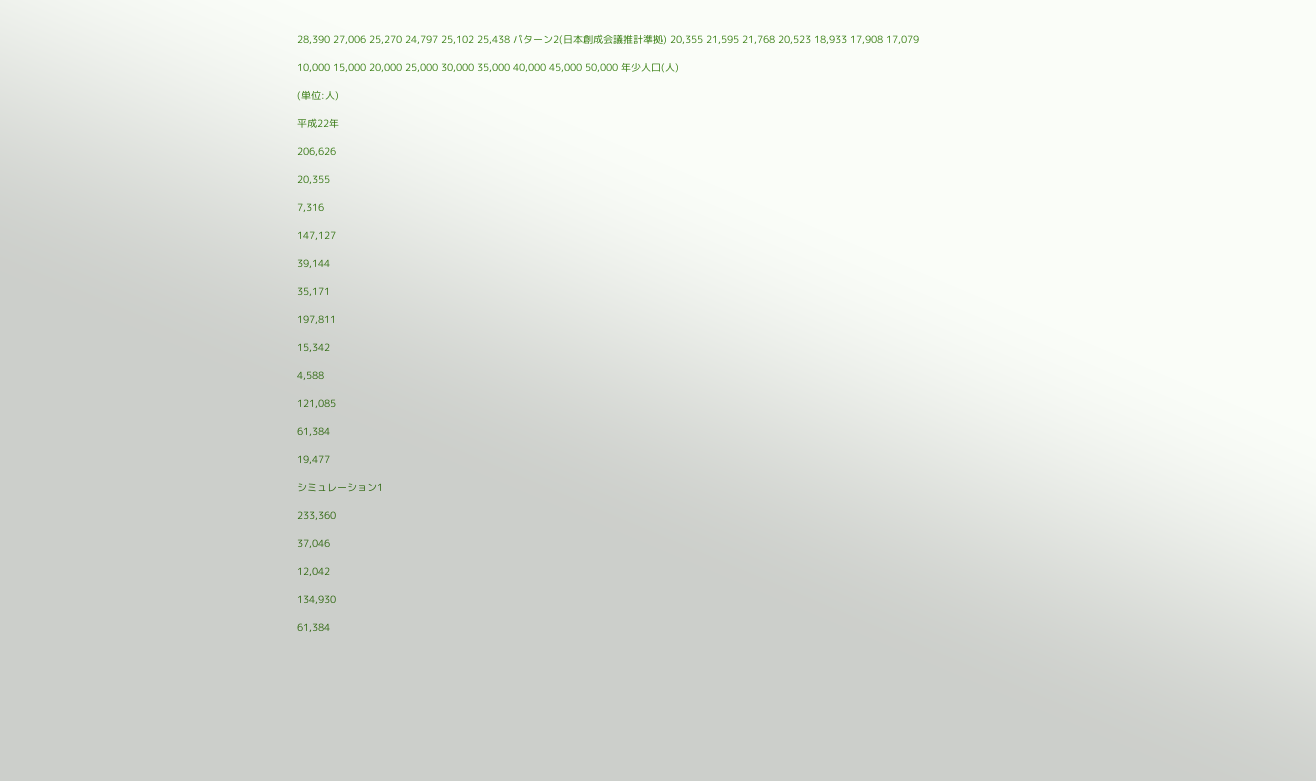28,390 27,006 25,270 24,797 25,102 25,438 パターン2(日本創成会議推計準拠) 20,355 21,595 21,768 20,523 18,933 17,908 17,079

10,000 15,000 20,000 25,000 30,000 35,000 40,000 45,000 50,000 年少人口(人)

(単位:人)

平成22年

206,626

20,355

7,316

147,127

39,144

35,171

197,811

15,342

4,588

121,085

61,384

19,477

シミュレーション1

233,360

37,046

12,042

134,930

61,384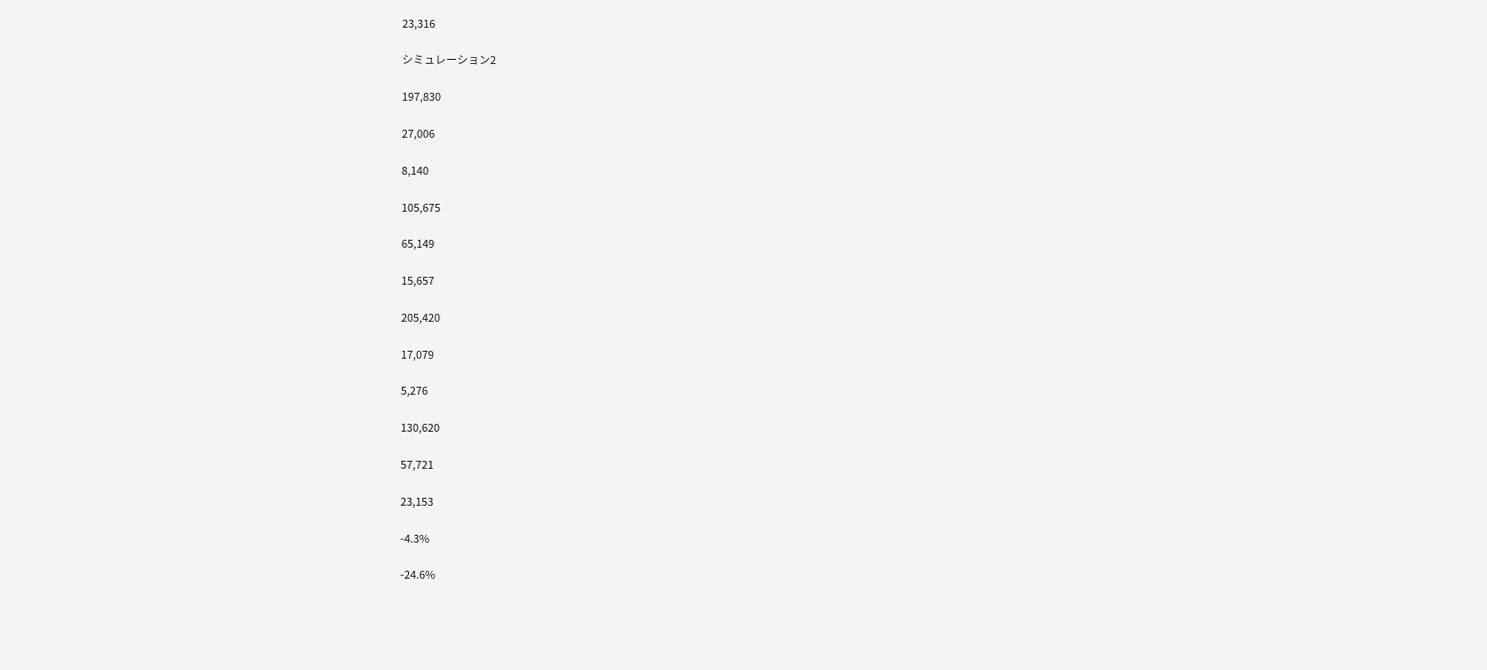23,316

シミュレーション2

197,830

27,006

8,140

105,675

65,149

15,657

205,420

17,079

5,276

130,620

57,721

23,153

-4.3%

-24.6%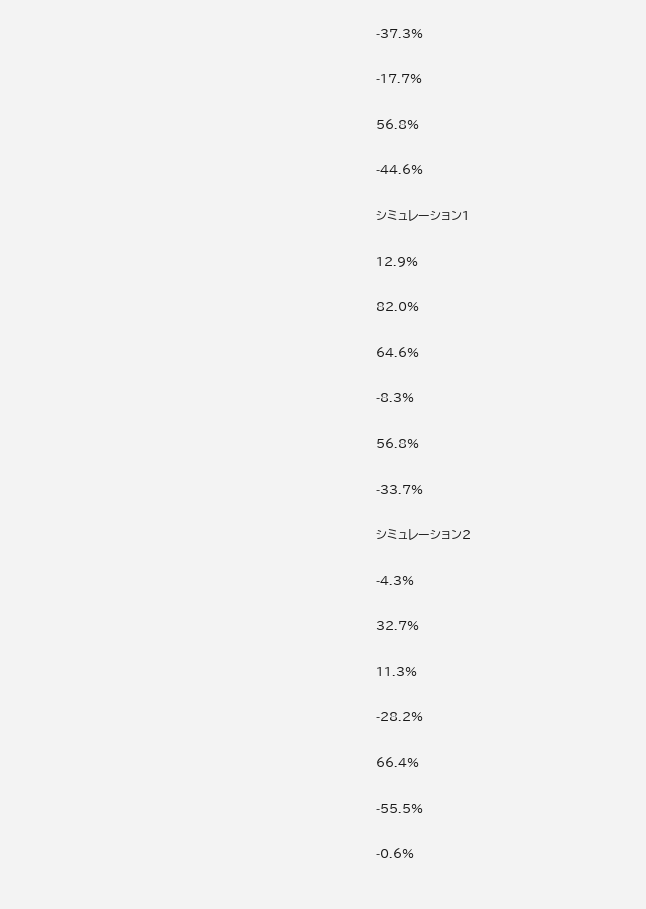-37.3%

-17.7%

56.8%

-44.6%

シミュレーション1

12.9%

82.0%

64.6%

-8.3%

56.8%

-33.7%

シミュレーション2

-4.3%

32.7%

11.3%

-28.2%

66.4%

-55.5%

-0.6%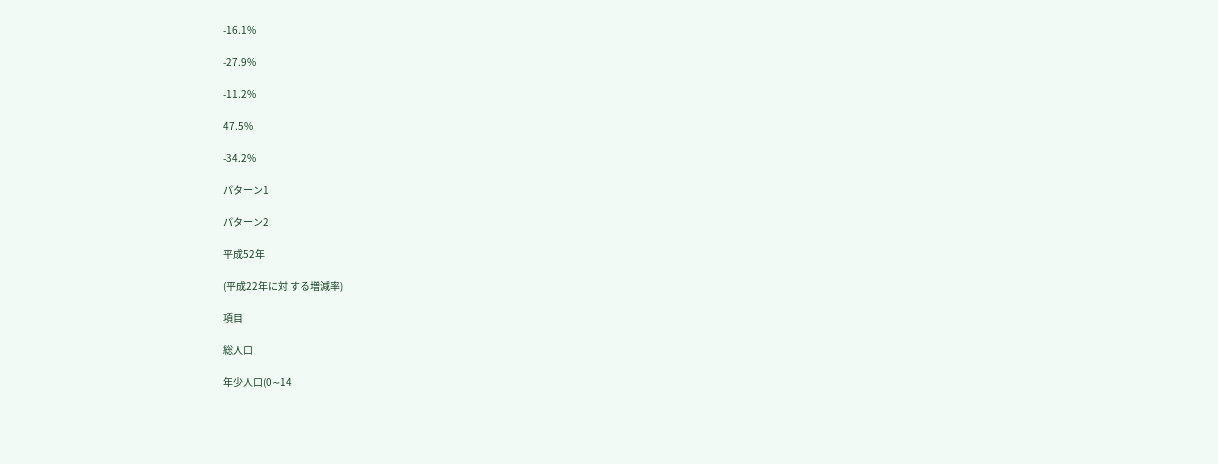-16.1%

-27.9%

-11.2%

47.5%

-34.2%

パターン1

パターン2

平成52年

(平成22年に対 する増減率)

項目

総人口

年少人口(0∼14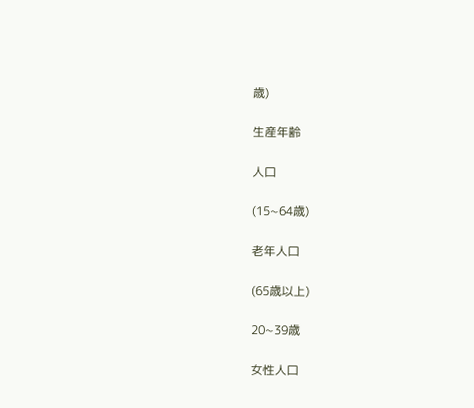歳)

生産年齢

人口

(15∼64歳)

老年人口

(65歳以上)

20∼39歳

女性人口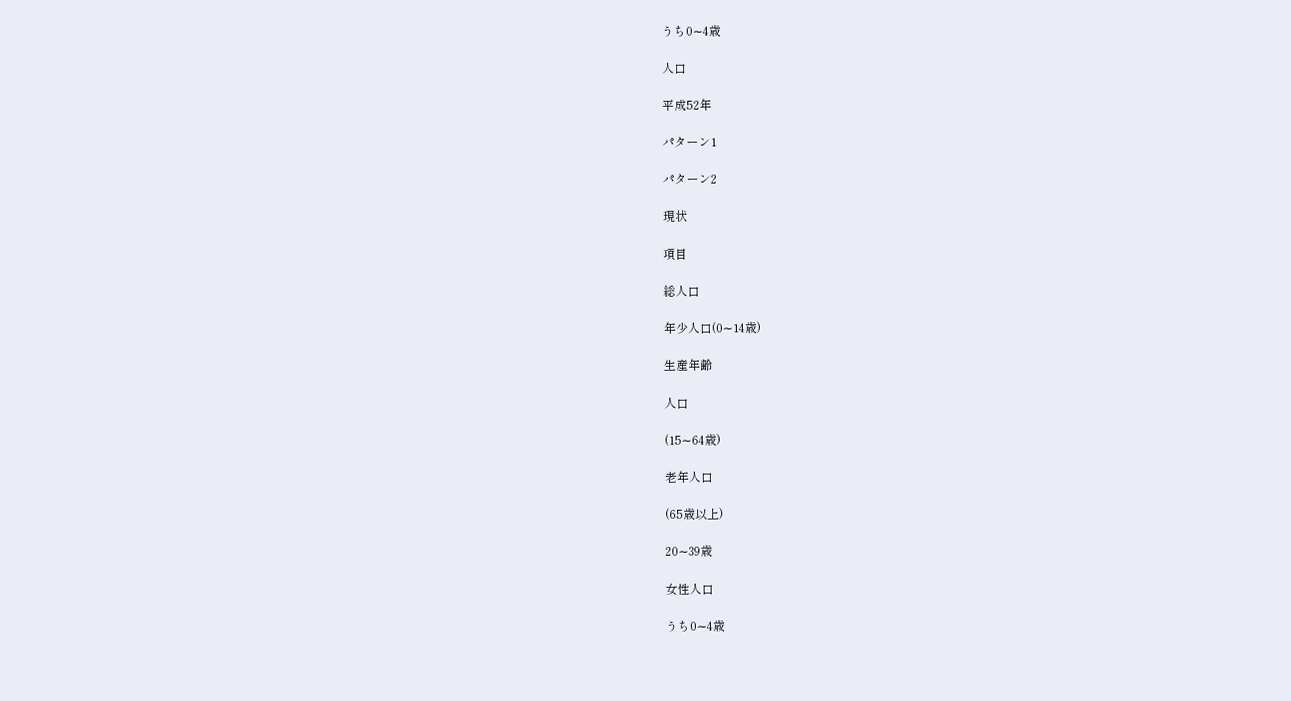うち0∼4歳

人口

平成52年

パターン1

パターン2

現状

項目

総人口

年少人口(0∼14歳)

生産年齢

人口

(15∼64歳)

老年人口

(65歳以上)

20∼39歳

女性人口

うち0∼4歳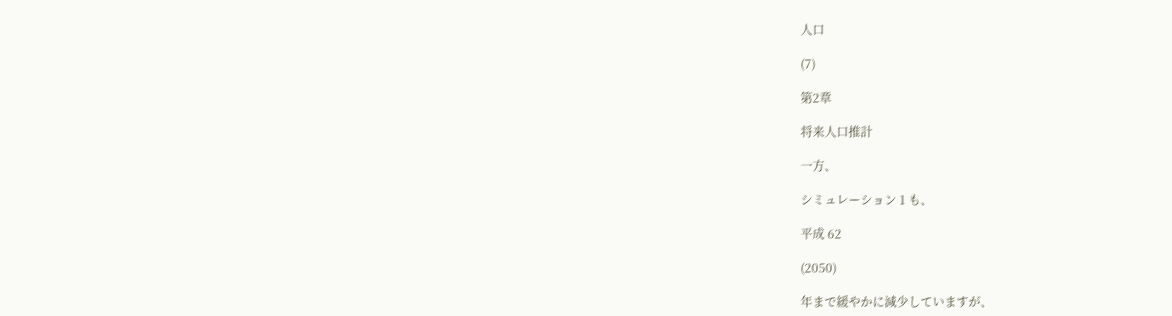人口

(7)

第2章

将来人口推計

一方、

シミュレーション 1 も、

平成 62

(2050)

年まで緩やかに減少していますが、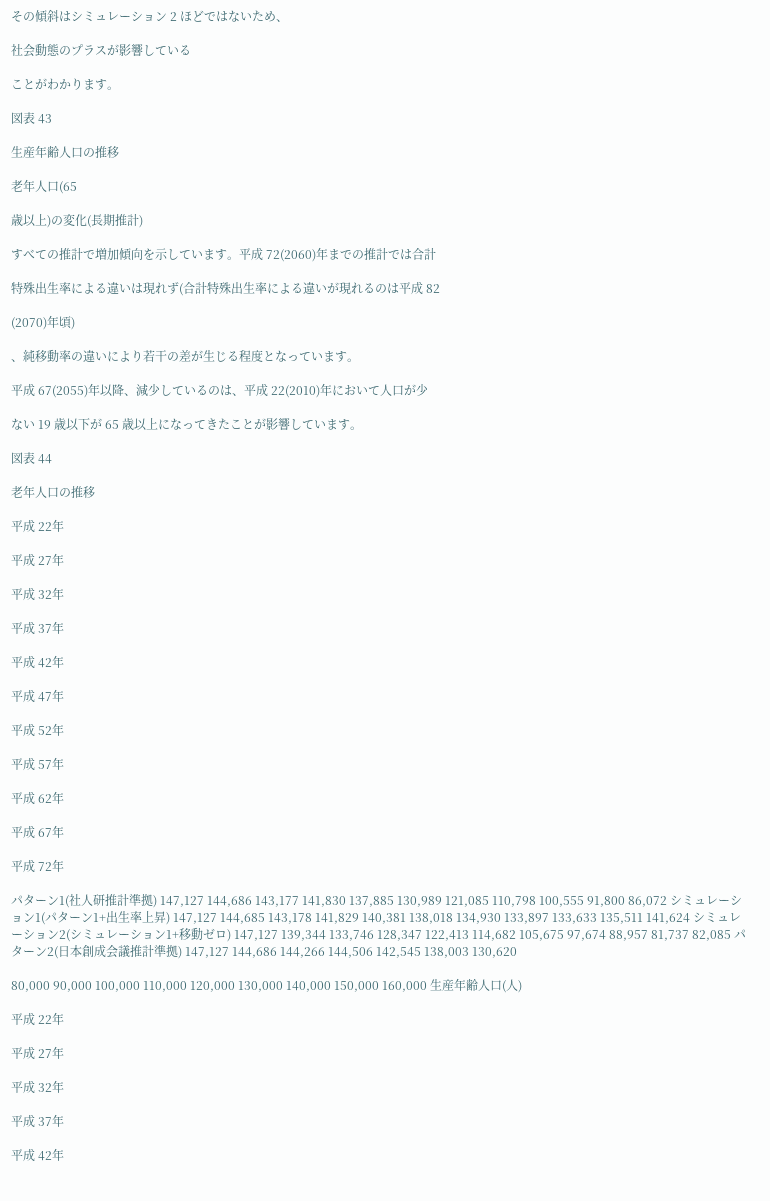その傾斜はシミュレーション 2 ほどではないため、

社会動態のプラスが影響している

ことがわかります。

図表 43

生産年齢人口の推移

老年人口(65

歳以上)の変化(長期推計)

すべての推計で増加傾向を示しています。平成 72(2060)年までの推計では合計

特殊出生率による違いは現れず(合計特殊出生率による違いが現れるのは平成 82

(2070)年頃)

、純移動率の違いにより若干の差が生じる程度となっています。

平成 67(2055)年以降、減少しているのは、平成 22(2010)年において人口が少

ない 19 歳以下が 65 歳以上になってきたことが影響しています。

図表 44

老年人口の推移

平成 22年

平成 27年

平成 32年

平成 37年

平成 42年

平成 47年

平成 52年

平成 57年

平成 62年

平成 67年

平成 72年

パターン1(社人研推計準拠) 147,127 144,686 143,177 141,830 137,885 130,989 121,085 110,798 100,555 91,800 86,072 シミュレーション1(パターン1+出生率上昇) 147,127 144,685 143,178 141,829 140,381 138,018 134,930 133,897 133,633 135,511 141,624 シミュレーション2(シミュレーション1+移動ゼロ) 147,127 139,344 133,746 128,347 122,413 114,682 105,675 97,674 88,957 81,737 82,085 パターン2(日本創成会議推計準拠) 147,127 144,686 144,266 144,506 142,545 138,003 130,620

80,000 90,000 100,000 110,000 120,000 130,000 140,000 150,000 160,000 生産年齢人口(人)

平成 22年

平成 27年

平成 32年

平成 37年

平成 42年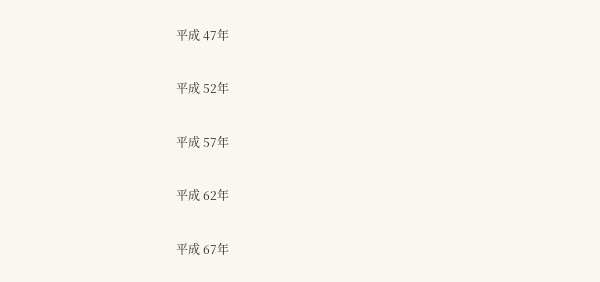平成 47年

平成 52年

平成 57年

平成 62年

平成 67年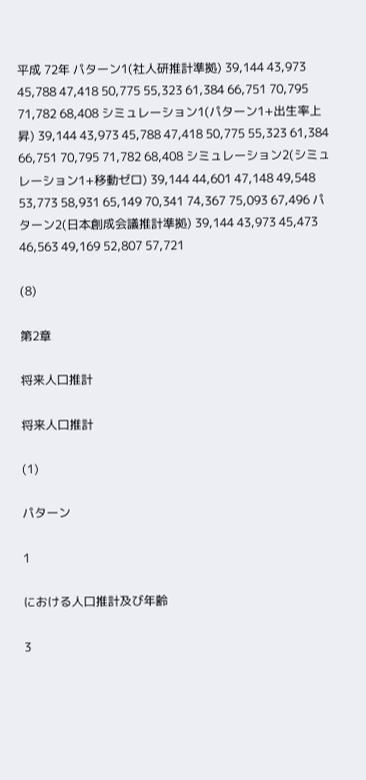平成 72年 パターン1(社人研推計準拠) 39,144 43,973 45,788 47,418 50,775 55,323 61,384 66,751 70,795 71,782 68,408 シミュレーション1(パターン1+出生率上昇) 39,144 43,973 45,788 47,418 50,775 55,323 61,384 66,751 70,795 71,782 68,408 シミュレーション2(シミュレーション1+移動ゼロ) 39,144 44,601 47,148 49,548 53,773 58,931 65,149 70,341 74,367 75,093 67,496 パターン2(日本創成会議推計準拠) 39,144 43,973 45,473 46,563 49,169 52,807 57,721

(8)

第2章

将来人口推計

将来人口推計

(1)

パターン

1

における人口推計及び年齢

3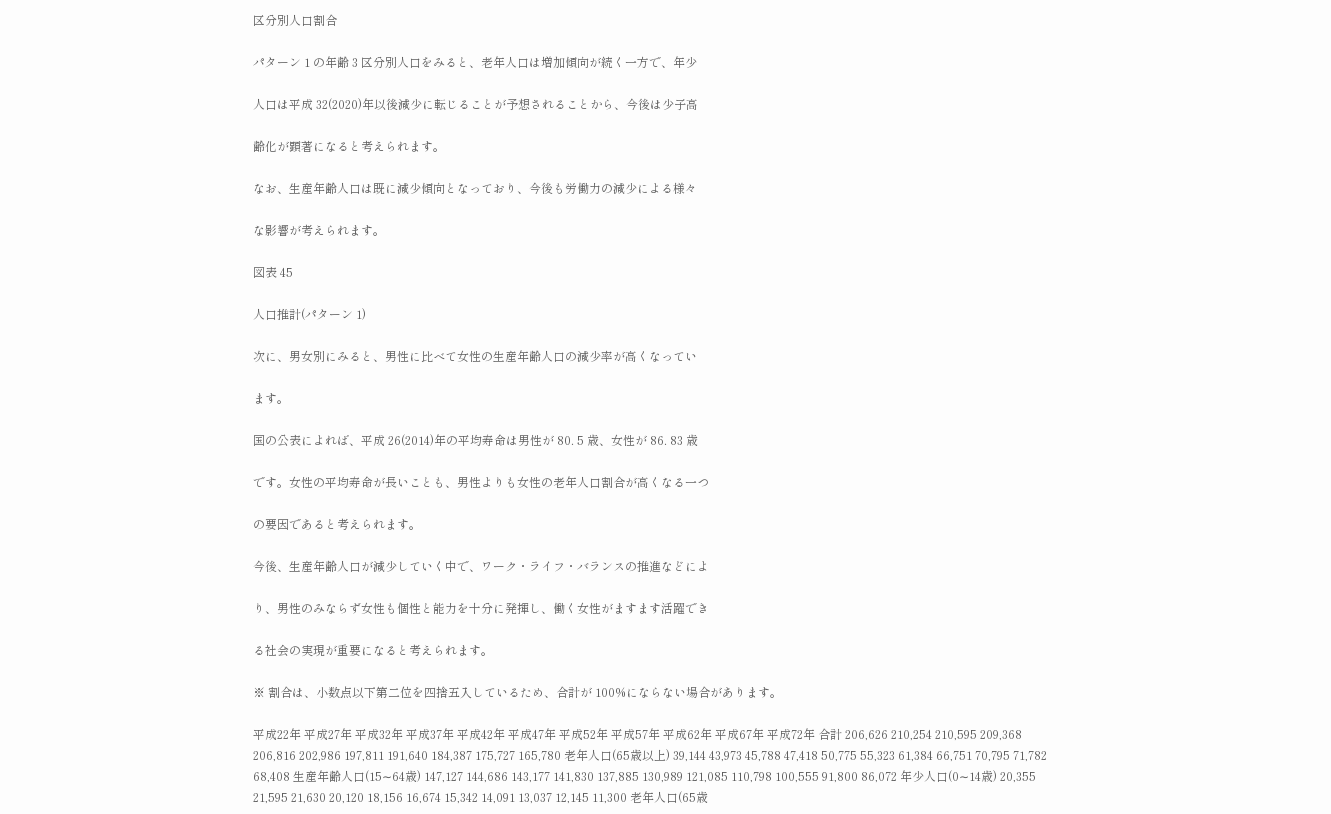区分別人口割合

パターン 1 の年齢 3 区分別人口をみると、老年人口は増加傾向が続く一方で、年少

人口は平成 32(2020)年以後減少に転じることが予想されることから、今後は少子高

齢化が顕著になると考えられます。

なお、生産年齢人口は既に減少傾向となっており、今後も労働力の減少による様々

な影響が考えられます。

図表 45

人口推計(パターン 1)

次に、男女別にみると、男性に比べて女性の生産年齢人口の減少率が高くなってい

ます。

国の公表によれば、平成 26(2014)年の平均寿命は男性が 80. 5 歳、女性が 86. 83 歳

です。女性の平均寿命が長いことも、男性よりも女性の老年人口割合が高くなる一つ

の要因であると考えられます。

今後、生産年齢人口が減少していく中で、ワーク・ライフ・バランスの推進などによ

り、男性のみならず女性も個性と能力を十分に発揮し、働く女性がますます活躍でき

る社会の実現が重要になると考えられます。

※ 割合は、小数点以下第二位を四捨五入しているため、合計が 100%にならない場合があります。

平成22年 平成27年 平成32年 平成37年 平成42年 平成47年 平成52年 平成57年 平成62年 平成67年 平成72年 合計 206,626 210,254 210,595 209,368 206,816 202,986 197,811 191,640 184,387 175,727 165,780 老年人口(65歳以上) 39,144 43,973 45,788 47,418 50,775 55,323 61,384 66,751 70,795 71,782 68,408 生産年齢人口(15∼64歳) 147,127 144,686 143,177 141,830 137,885 130,989 121,085 110,798 100,555 91,800 86,072 年少人口(0∼14歳) 20,355 21,595 21,630 20,120 18,156 16,674 15,342 14,091 13,037 12,145 11,300 老年人口(65歳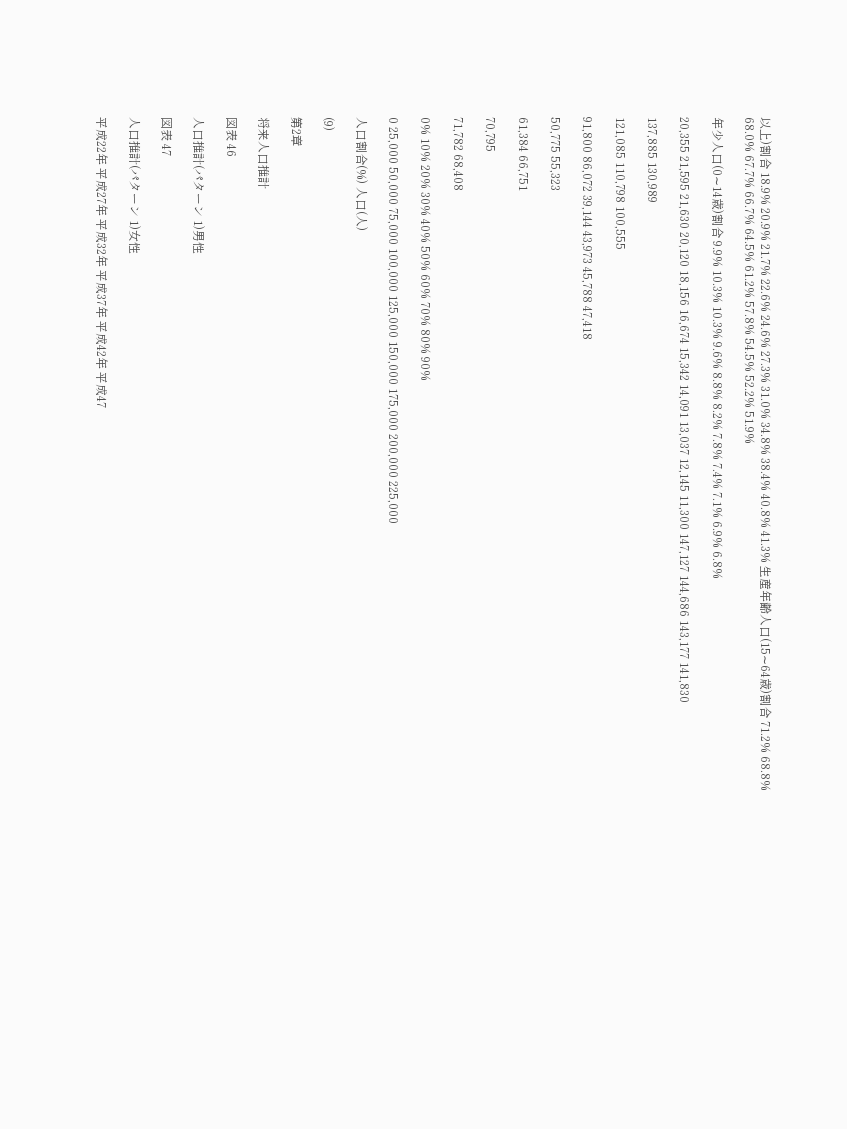以上)割合 18.9% 20.9% 21.7% 22.6% 24.6% 27.3% 31.0% 34.8% 38.4% 40.8% 41.3% 生産年齢人口(15∼64歳)割合 71.2% 68.8% 68.0% 67.7% 66.7% 64.5% 61.2% 57.8% 54.5% 52.2% 51.9%

年少人口(0∼14歳)割合 9.9% 10.3% 10.3% 9.6% 8.8% 8.2% 7.8% 7.4% 7.1% 6.9% 6.8%

20,355 21,595 21,630 20,120 18,156 16,674 15,342 14,091 13,037 12,145 11,300 147,127 144,686 143,177 141,830

137,885 130,989

121,085 110,798 100,555

91,800 86,072 39,144 43,973 45,788 47,418

50,775 55,323

61,384 66,751

70,795

71,782 68,408

0% 10% 20% 30% 40% 50% 60% 70% 80% 90%

0 25,000 50,000 75,000 100,000 125,000 150,000 175,000 200,000 225,000

人口割合(%) 人口(人)

(9)

第2章

将来人口推計

図表 46

人口推計(パターン 1)男性

図表 47

人口推計(パターン 1)女性

平成22年 平成27年 平成32年 平成37年 平成42年 平成47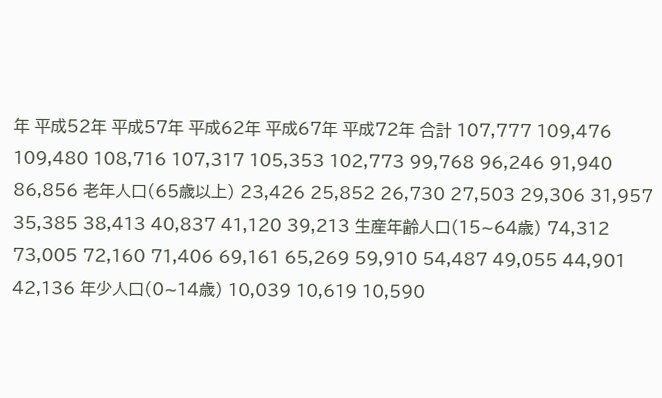年 平成52年 平成57年 平成62年 平成67年 平成72年 合計 107,777 109,476 109,480 108,716 107,317 105,353 102,773 99,768 96,246 91,940 86,856 老年人口(65歳以上) 23,426 25,852 26,730 27,503 29,306 31,957 35,385 38,413 40,837 41,120 39,213 生産年齢人口(15∼64歳) 74,312 73,005 72,160 71,406 69,161 65,269 59,910 54,487 49,055 44,901 42,136 年少人口(0∼14歳) 10,039 10,619 10,590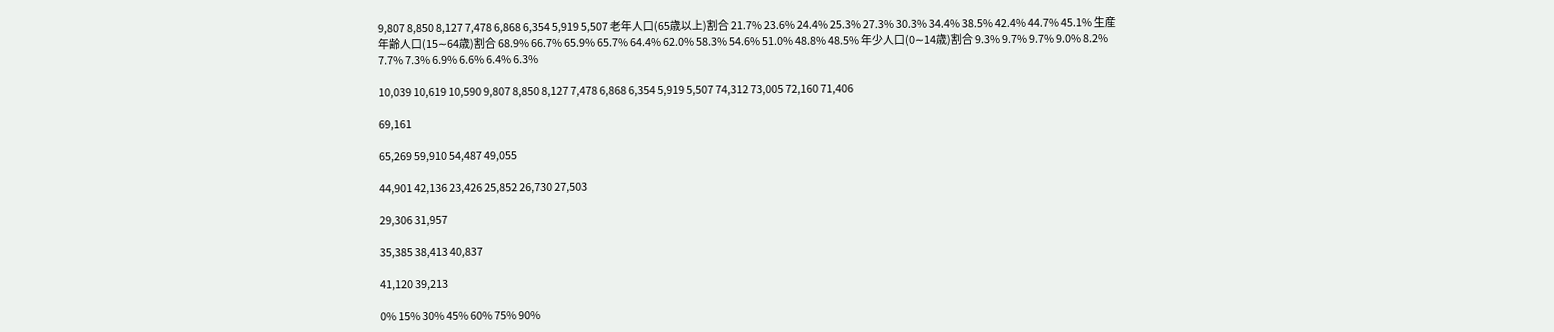9,807 8,850 8,127 7,478 6,868 6,354 5,919 5,507 老年人口(65歳以上)割合 21.7% 23.6% 24.4% 25.3% 27.3% 30.3% 34.4% 38.5% 42.4% 44.7% 45.1% 生産年齢人口(15∼64歳)割合 68.9% 66.7% 65.9% 65.7% 64.4% 62.0% 58.3% 54.6% 51.0% 48.8% 48.5% 年少人口(0∼14歳)割合 9.3% 9.7% 9.7% 9.0% 8.2% 7.7% 7.3% 6.9% 6.6% 6.4% 6.3%

10,039 10,619 10,590 9,807 8,850 8,127 7,478 6,868 6,354 5,919 5,507 74,312 73,005 72,160 71,406

69,161

65,269 59,910 54,487 49,055

44,901 42,136 23,426 25,852 26,730 27,503

29,306 31,957

35,385 38,413 40,837

41,120 39,213

0% 15% 30% 45% 60% 75% 90%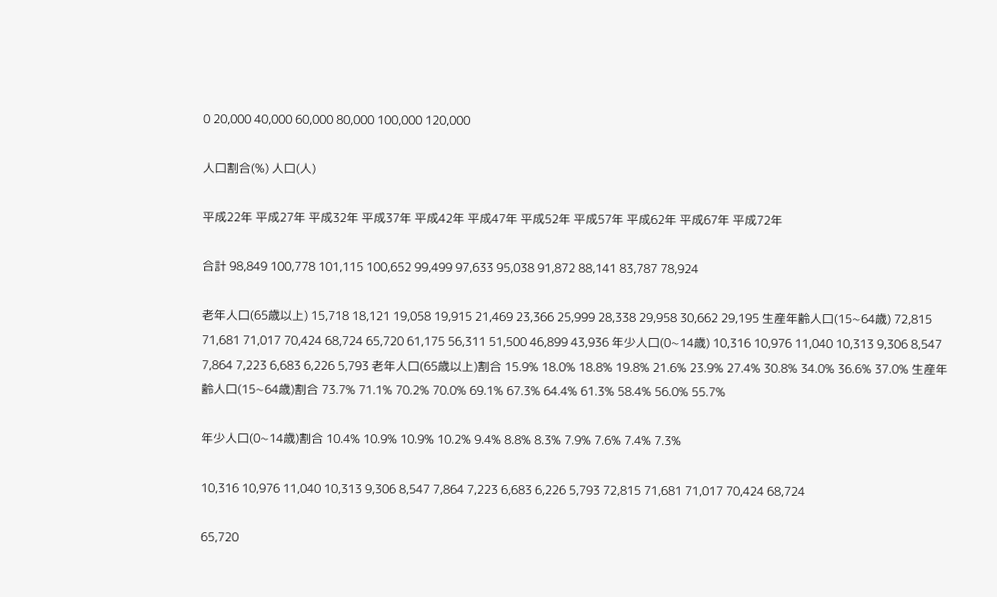0 20,000 40,000 60,000 80,000 100,000 120,000

人口割合(%) 人口(人)

平成22年 平成27年 平成32年 平成37年 平成42年 平成47年 平成52年 平成57年 平成62年 平成67年 平成72年

合計 98,849 100,778 101,115 100,652 99,499 97,633 95,038 91,872 88,141 83,787 78,924

老年人口(65歳以上) 15,718 18,121 19,058 19,915 21,469 23,366 25,999 28,338 29,958 30,662 29,195 生産年齢人口(15∼64歳) 72,815 71,681 71,017 70,424 68,724 65,720 61,175 56,311 51,500 46,899 43,936 年少人口(0∼14歳) 10,316 10,976 11,040 10,313 9,306 8,547 7,864 7,223 6,683 6,226 5,793 老年人口(65歳以上)割合 15.9% 18.0% 18.8% 19.8% 21.6% 23.9% 27.4% 30.8% 34.0% 36.6% 37.0% 生産年齢人口(15∼64歳)割合 73.7% 71.1% 70.2% 70.0% 69.1% 67.3% 64.4% 61.3% 58.4% 56.0% 55.7%

年少人口(0∼14歳)割合 10.4% 10.9% 10.9% 10.2% 9.4% 8.8% 8.3% 7.9% 7.6% 7.4% 7.3%

10,316 10,976 11,040 10,313 9,306 8,547 7,864 7,223 6,683 6,226 5,793 72,815 71,681 71,017 70,424 68,724

65,720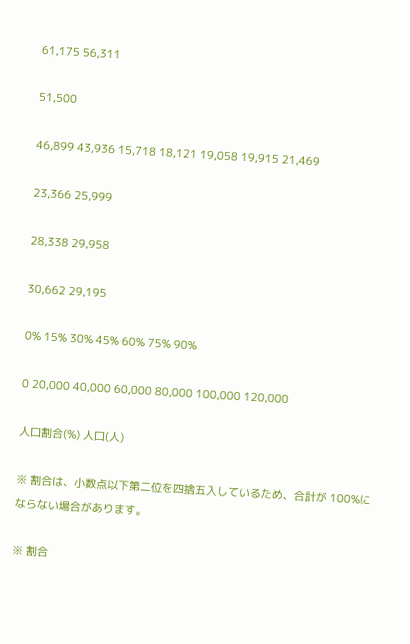61,175 56,311

51,500

46,899 43,936 15,718 18,121 19,058 19,915 21,469

23,366 25,999

28,338 29,958

30,662 29,195

0% 15% 30% 45% 60% 75% 90%

0 20,000 40,000 60,000 80,000 100,000 120,000

人口割合(%) 人口(人)

※ 割合は、小数点以下第二位を四捨五入しているため、合計が 100%にならない場合があります。

※ 割合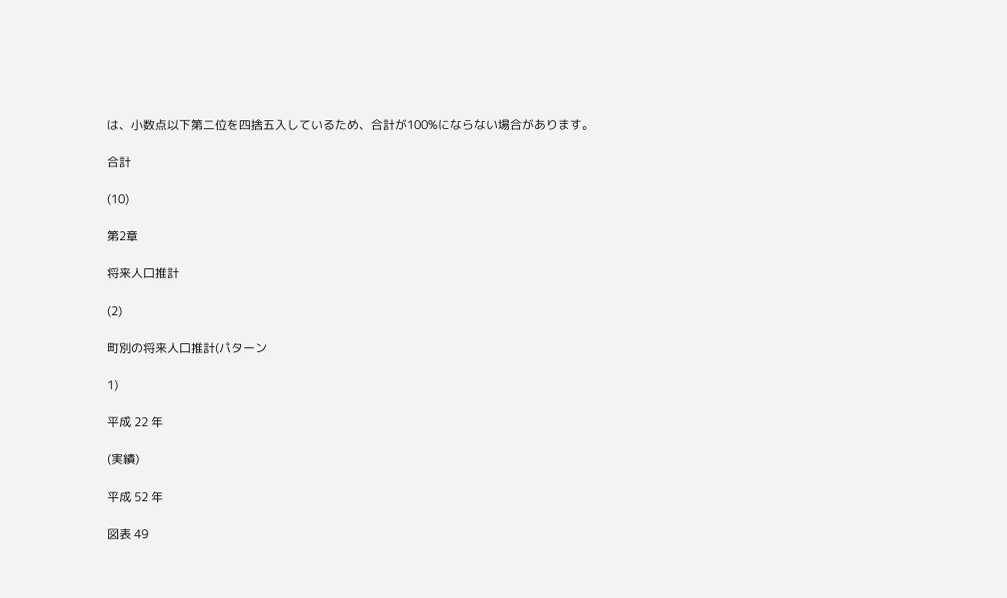は、小数点以下第二位を四捨五入しているため、合計が100%にならない場合があります。

合計

(10)

第2章

将来人口推計

(2)

町別の将来人口推計(パターン

1)

平成 22 年

(実績)

平成 52 年

図表 49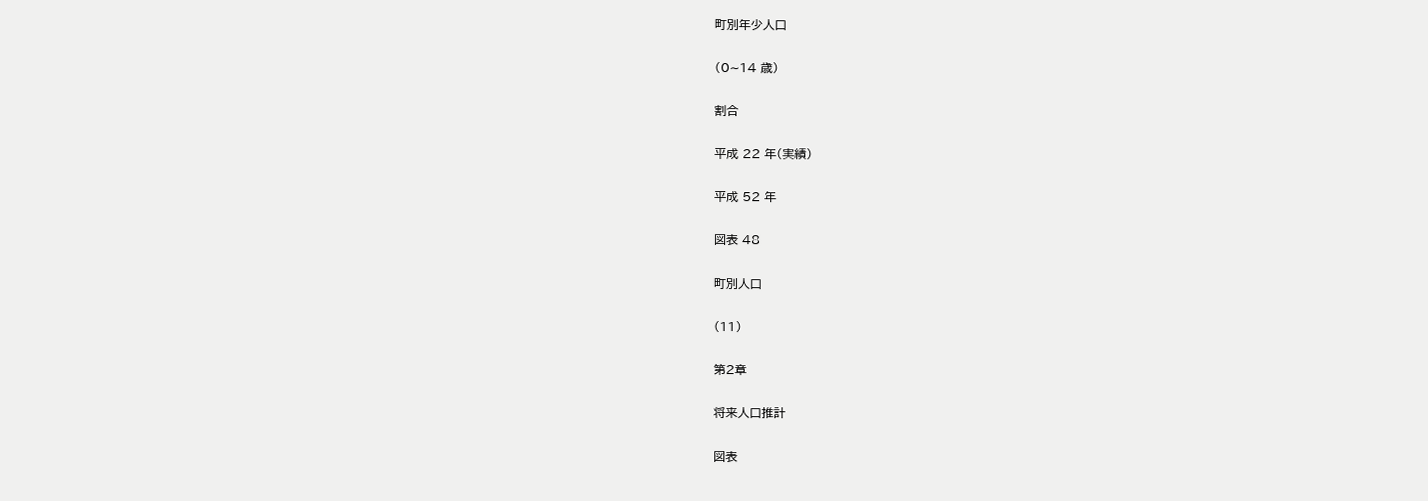町別年少人口

(0∼14 歳)

割合

平成 22 年(実績)

平成 52 年

図表 48

町別人口

(11)

第2章

将来人口推計

図表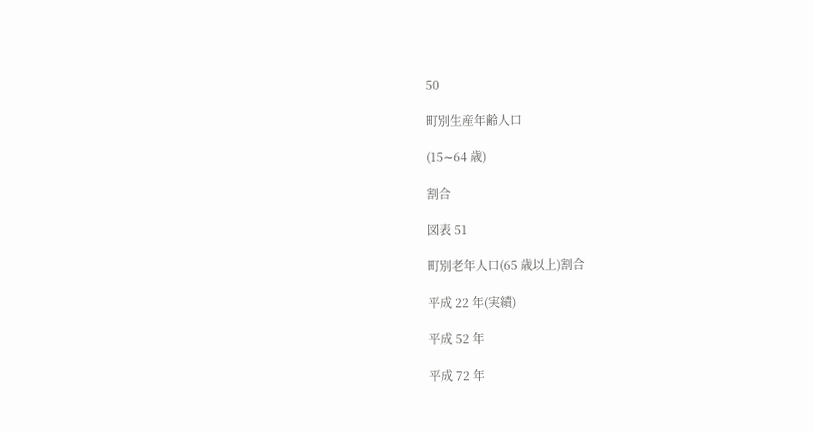50

町別生産年齢人口

(15∼64 歳)

割合

図表 51

町別老年人口(65 歳以上)割合

平成 22 年(実績)

平成 52 年

平成 72 年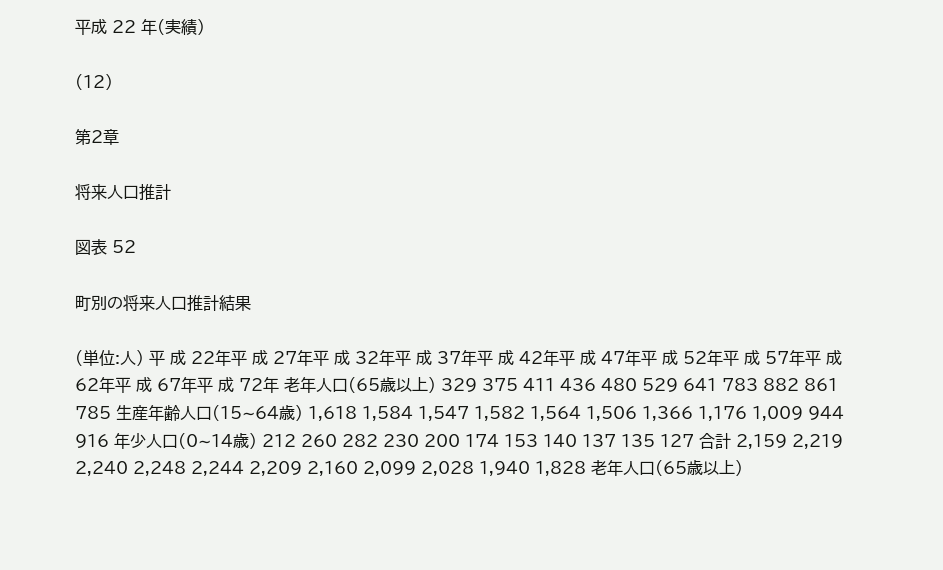平成 22 年(実績)

(12)

第2章

将来人口推計

図表 52

町別の将来人口推計結果

(単位:人) 平 成 22年平 成 27年平 成 32年平 成 37年平 成 42年平 成 47年平 成 52年平 成 57年平 成 62年平 成 67年平 成 72年 老年人口(65歳以上) 329 375 411 436 480 529 641 783 882 861 785 生産年齢人口(15∼64歳) 1,618 1,584 1,547 1,582 1,564 1,506 1,366 1,176 1,009 944 916 年少人口(0∼14歳) 212 260 282 230 200 174 153 140 137 135 127 合計 2,159 2,219 2,240 2,248 2,244 2,209 2,160 2,099 2,028 1,940 1,828 老年人口(65歳以上)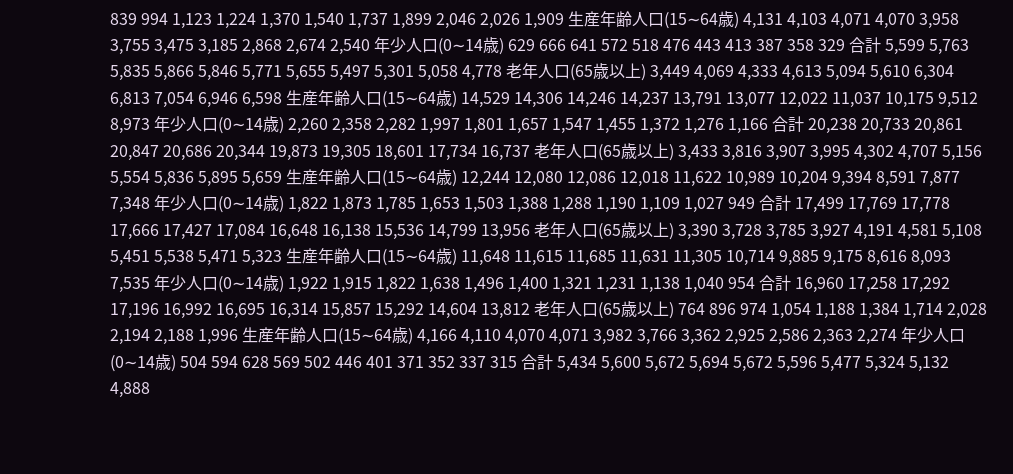839 994 1,123 1,224 1,370 1,540 1,737 1,899 2,046 2,026 1,909 生産年齢人口(15∼64歳) 4,131 4,103 4,071 4,070 3,958 3,755 3,475 3,185 2,868 2,674 2,540 年少人口(0∼14歳) 629 666 641 572 518 476 443 413 387 358 329 合計 5,599 5,763 5,835 5,866 5,846 5,771 5,655 5,497 5,301 5,058 4,778 老年人口(65歳以上) 3,449 4,069 4,333 4,613 5,094 5,610 6,304 6,813 7,054 6,946 6,598 生産年齢人口(15∼64歳) 14,529 14,306 14,246 14,237 13,791 13,077 12,022 11,037 10,175 9,512 8,973 年少人口(0∼14歳) 2,260 2,358 2,282 1,997 1,801 1,657 1,547 1,455 1,372 1,276 1,166 合計 20,238 20,733 20,861 20,847 20,686 20,344 19,873 19,305 18,601 17,734 16,737 老年人口(65歳以上) 3,433 3,816 3,907 3,995 4,302 4,707 5,156 5,554 5,836 5,895 5,659 生産年齢人口(15∼64歳) 12,244 12,080 12,086 12,018 11,622 10,989 10,204 9,394 8,591 7,877 7,348 年少人口(0∼14歳) 1,822 1,873 1,785 1,653 1,503 1,388 1,288 1,190 1,109 1,027 949 合計 17,499 17,769 17,778 17,666 17,427 17,084 16,648 16,138 15,536 14,799 13,956 老年人口(65歳以上) 3,390 3,728 3,785 3,927 4,191 4,581 5,108 5,451 5,538 5,471 5,323 生産年齢人口(15∼64歳) 11,648 11,615 11,685 11,631 11,305 10,714 9,885 9,175 8,616 8,093 7,535 年少人口(0∼14歳) 1,922 1,915 1,822 1,638 1,496 1,400 1,321 1,231 1,138 1,040 954 合計 16,960 17,258 17,292 17,196 16,992 16,695 16,314 15,857 15,292 14,604 13,812 老年人口(65歳以上) 764 896 974 1,054 1,188 1,384 1,714 2,028 2,194 2,188 1,996 生産年齢人口(15∼64歳) 4,166 4,110 4,070 4,071 3,982 3,766 3,362 2,925 2,586 2,363 2,274 年少人口(0∼14歳) 504 594 628 569 502 446 401 371 352 337 315 合計 5,434 5,600 5,672 5,694 5,672 5,596 5,477 5,324 5,132 4,888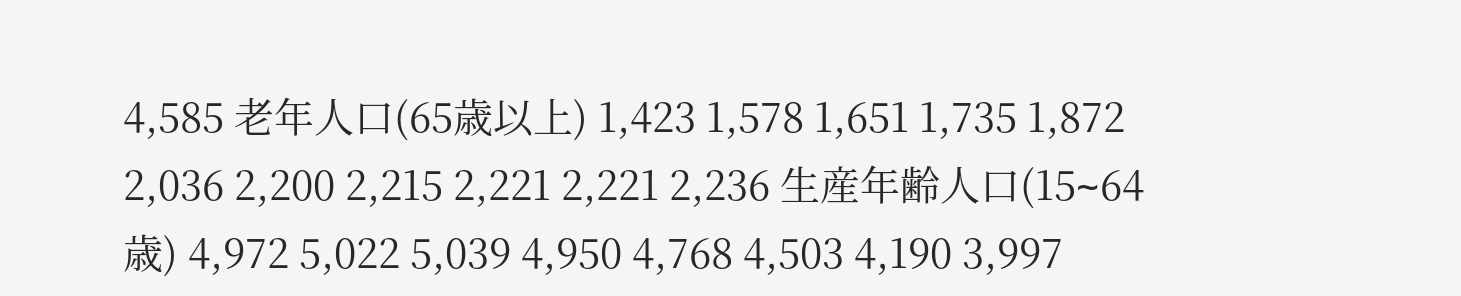4,585 老年人口(65歳以上) 1,423 1,578 1,651 1,735 1,872 2,036 2,200 2,215 2,221 2,221 2,236 生産年齢人口(15∼64歳) 4,972 5,022 5,039 4,950 4,768 4,503 4,190 3,997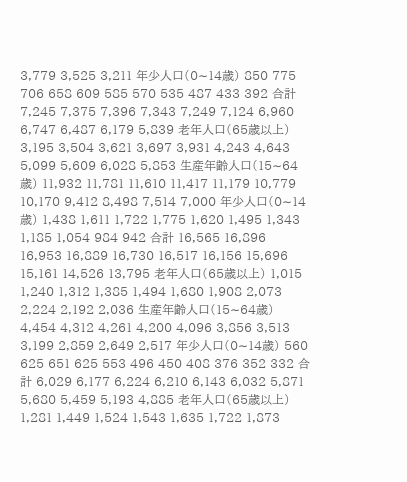3,779 3,525 3,211 年少人口(0∼14歳) 850 775 706 658 609 585 570 535 487 433 392 合計 7,245 7,375 7,396 7,343 7,249 7,124 6,960 6,747 6,487 6,179 5,839 老年人口(65歳以上) 3,195 3,504 3,621 3,697 3,931 4,243 4,643 5,099 5,609 6,028 5,853 生産年齢人口(15∼64歳) 11,932 11,781 11,610 11,417 11,179 10,779 10,170 9,412 8,498 7,514 7,000 年少人口(0∼14歳) 1,438 1,611 1,722 1,775 1,620 1,495 1,343 1,185 1,054 984 942 合計 16,565 16,896 16,953 16,889 16,730 16,517 16,156 15,696 15,161 14,526 13,795 老年人口(65歳以上) 1,015 1,240 1,312 1,385 1,494 1,680 1,908 2,073 2,224 2,192 2,036 生産年齢人口(15∼64歳) 4,454 4,312 4,261 4,200 4,096 3,856 3,513 3,199 2,859 2,649 2,517 年少人口(0∼14歳) 560 625 651 625 553 496 450 408 376 352 332 合計 6,029 6,177 6,224 6,210 6,143 6,032 5,871 5,680 5,459 5,193 4,885 老年人口(65歳以上) 1,281 1,449 1,524 1,543 1,635 1,722 1,873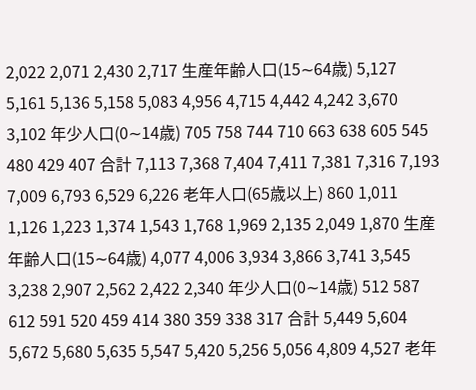2,022 2,071 2,430 2,717 生産年齢人口(15∼64歳) 5,127 5,161 5,136 5,158 5,083 4,956 4,715 4,442 4,242 3,670 3,102 年少人口(0∼14歳) 705 758 744 710 663 638 605 545 480 429 407 合計 7,113 7,368 7,404 7,411 7,381 7,316 7,193 7,009 6,793 6,529 6,226 老年人口(65歳以上) 860 1,011 1,126 1,223 1,374 1,543 1,768 1,969 2,135 2,049 1,870 生産年齢人口(15∼64歳) 4,077 4,006 3,934 3,866 3,741 3,545 3,238 2,907 2,562 2,422 2,340 年少人口(0∼14歳) 512 587 612 591 520 459 414 380 359 338 317 合計 5,449 5,604 5,672 5,680 5,635 5,547 5,420 5,256 5,056 4,809 4,527 老年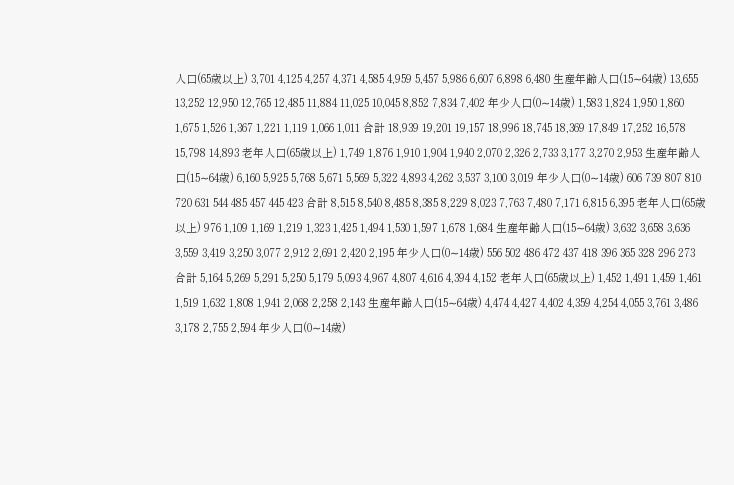人口(65歳以上) 3,701 4,125 4,257 4,371 4,585 4,959 5,457 5,986 6,607 6,898 6,480 生産年齢人口(15∼64歳) 13,655 13,252 12,950 12,765 12,485 11,884 11,025 10,045 8,852 7,834 7,402 年少人口(0∼14歳) 1,583 1,824 1,950 1,860 1,675 1,526 1,367 1,221 1,119 1,066 1,011 合計 18,939 19,201 19,157 18,996 18,745 18,369 17,849 17,252 16,578 15,798 14,893 老年人口(65歳以上) 1,749 1,876 1,910 1,904 1,940 2,070 2,326 2,733 3,177 3,270 2,953 生産年齢人口(15∼64歳) 6,160 5,925 5,768 5,671 5,569 5,322 4,893 4,262 3,537 3,100 3,019 年少人口(0∼14歳) 606 739 807 810 720 631 544 485 457 445 423 合計 8,515 8,540 8,485 8,385 8,229 8,023 7,763 7,480 7,171 6,815 6,395 老年人口(65歳以上) 976 1,109 1,169 1,219 1,323 1,425 1,494 1,530 1,597 1,678 1,684 生産年齢人口(15∼64歳) 3,632 3,658 3,636 3,559 3,419 3,250 3,077 2,912 2,691 2,420 2,195 年少人口(0∼14歳) 556 502 486 472 437 418 396 365 328 296 273 合計 5,164 5,269 5,291 5,250 5,179 5,093 4,967 4,807 4,616 4,394 4,152 老年人口(65歳以上) 1,452 1,491 1,459 1,461 1,519 1,632 1,808 1,941 2,068 2,258 2,143 生産年齢人口(15∼64歳) 4,474 4,427 4,402 4,359 4,254 4,055 3,761 3,486 3,178 2,755 2,594 年少人口(0∼14歳)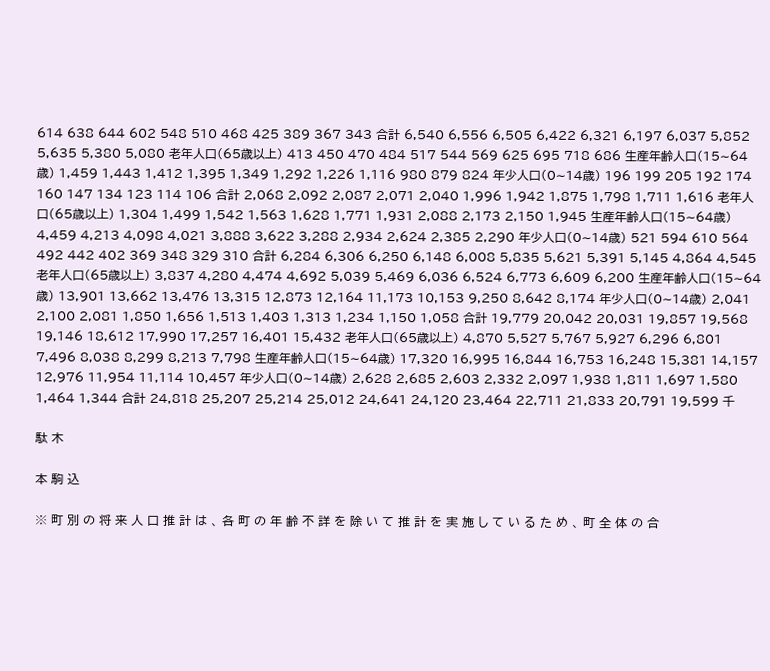614 638 644 602 548 510 468 425 389 367 343 合計 6,540 6,556 6,505 6,422 6,321 6,197 6,037 5,852 5,635 5,380 5,080 老年人口(65歳以上) 413 450 470 484 517 544 569 625 695 718 686 生産年齢人口(15∼64歳) 1,459 1,443 1,412 1,395 1,349 1,292 1,226 1,116 980 879 824 年少人口(0∼14歳) 196 199 205 192 174 160 147 134 123 114 106 合計 2,068 2,092 2,087 2,071 2,040 1,996 1,942 1,875 1,798 1,711 1,616 老年人口(65歳以上) 1,304 1,499 1,542 1,563 1,628 1,771 1,931 2,088 2,173 2,150 1,945 生産年齢人口(15∼64歳) 4,459 4,213 4,098 4,021 3,888 3,622 3,288 2,934 2,624 2,385 2,290 年少人口(0∼14歳) 521 594 610 564 492 442 402 369 348 329 310 合計 6,284 6,306 6,250 6,148 6,008 5,835 5,621 5,391 5,145 4,864 4,545 老年人口(65歳以上) 3,837 4,280 4,474 4,692 5,039 5,469 6,036 6,524 6,773 6,609 6,200 生産年齢人口(15∼64歳) 13,901 13,662 13,476 13,315 12,873 12,164 11,173 10,153 9,250 8,642 8,174 年少人口(0∼14歳) 2,041 2,100 2,081 1,850 1,656 1,513 1,403 1,313 1,234 1,150 1,058 合計 19,779 20,042 20,031 19,857 19,568 19,146 18,612 17,990 17,257 16,401 15,432 老年人口(65歳以上) 4,870 5,527 5,767 5,927 6,296 6,801 7,496 8,038 8,299 8,213 7,798 生産年齢人口(15∼64歳) 17,320 16,995 16,844 16,753 16,248 15,381 14,157 12,976 11,954 11,114 10,457 年少人口(0∼14歳) 2,628 2,685 2,603 2,332 2,097 1,938 1,811 1,697 1,580 1,464 1,344 合計 24,818 25,207 25,214 25,012 24,641 24,120 23,464 22,711 21,833 20,791 19,599 千

駄 木

本 駒 込

※ 町 別 の 将 来 人 口 推 計 は 、 各 町 の 年 齢 不 詳 を 除 い て 推 計 を 実 施 し て い る た め 、 町 全 体 の 合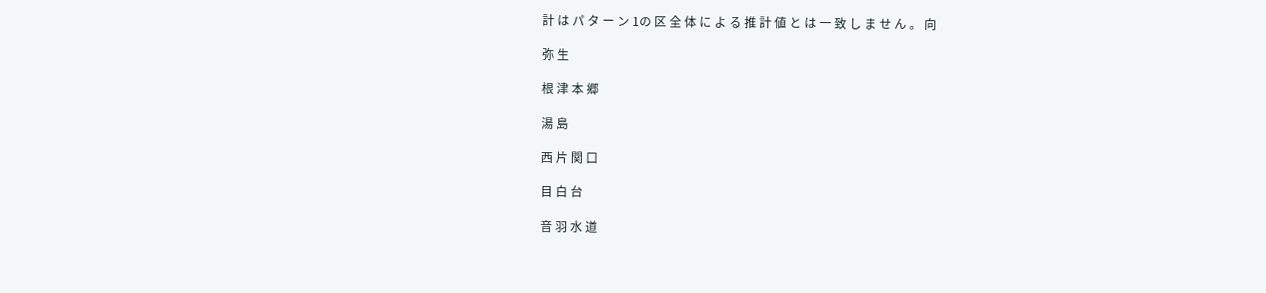計 は パ タ ー ン 1の 区 全 体 に よ る 推 計 値 と は 一 致 し ま せ ん 。 向

弥 生

根 津 本 郷

湯 島

西 片 関 口

目 白 台

音 羽 水 道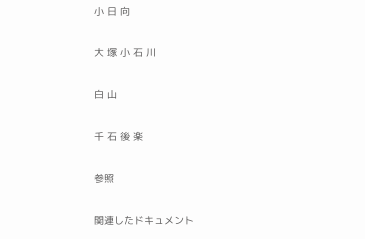小 日 向

大 塚 小 石 川

白 山

千 石 後 楽

参照

関連したドキュメント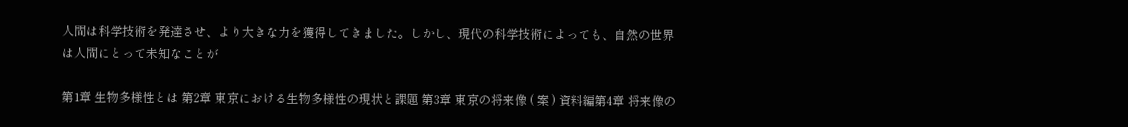人間は科学技術を発達させ、より大きな力を獲得してきました。しかし、現代の科学技術によっても、自然の世界は人間にとって未知なことが

第1章 生物多様性とは 第2章 東京における生物多様性の現状と課題 第3章 東京の将来像 ( 案 ) 資料編第4章 将来像の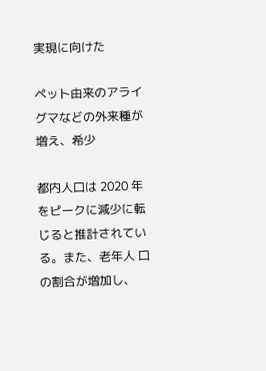実現に向けた

ペット由来のアライグマなどの外来種が増え、希少

都内人口は 2020 年をピークに減少に転じると推計されている。また、老年人 口の割合が増加し、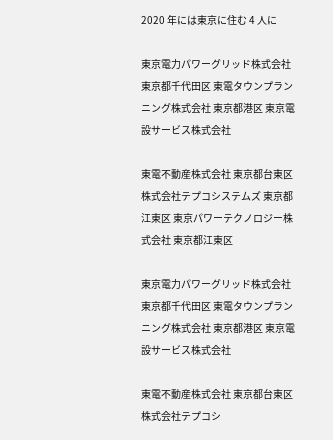2020 年には東京に住む 4 人に

東京電力パワーグリッド株式会社 東京都千代田区 東電タウンプランニング株式会社 東京都港区 東京電設サービス株式会社

東電不動産株式会社 東京都台東区 株式会社テプコシステムズ 東京都江東区 東京パワーテクノロジー株式会社 東京都江東区

東京電力パワーグリッド株式会社 東京都千代田区 東電タウンプランニング株式会社 東京都港区 東京電設サービス株式会社

東電不動産株式会社 東京都台東区 株式会社テプコシ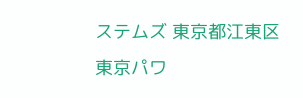ステムズ 東京都江東区 東京パワ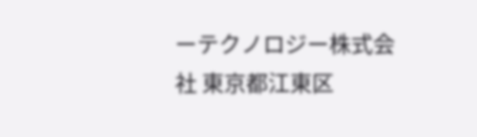ーテクノロジー株式会社 東京都江東区